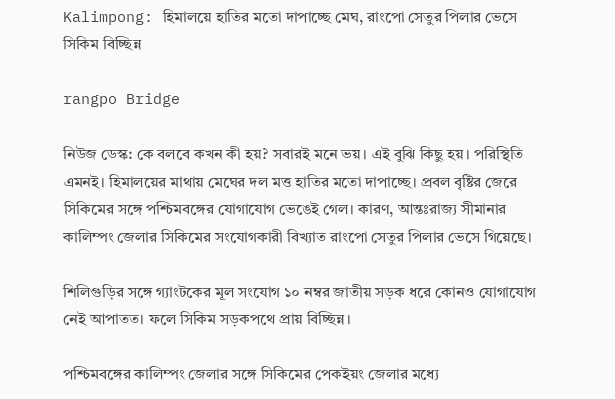Kalimpong: হিমালয়ে হাতির মতো দাপাচ্ছে মেঘ, রাংপো সেতুর পিলার ভেসে সিকিম বিচ্ছিন্ন

rangpo Bridge

নিউজ ডেস্ক: কে বলবে কখন কী হয়? সবারই মনে ভয়। এই বুঝি কিছু হয়। পরিস্থিতি এমনই। হিমালয়ের মাথায় মেঘের দল মত্ত হাতির মতো দাপাচ্ছে। প্রবল বৃষ্টির জেরে সিকিমের সঙ্গে পশ্চিমবঙ্গের যোগাযোগ ভেঙেই গেল। কারণ, আন্তঃরাজ্য সীমানার কালিম্পং জেলার সিকিমের সংযোগকারী বিখ্যাত রাংপো সেতুর পিলার ভেসে গিয়েছে।

শিলিগুড়ির সঙ্গে গ্যাংটকের মূল সংযোগ ১০ নম্বর জাতীয় সড়ক ধরে কোনও যোগাযোগ নেই আপাতত। ফলে সিকিম সড়কপথে প্রায় বিচ্ছিন্ন।

পশ্চিমবঙ্গের কালিম্পং জেলার সঙ্গে সিকিমের পেকইয়ং জেলার মধ্যে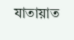যাতায়াত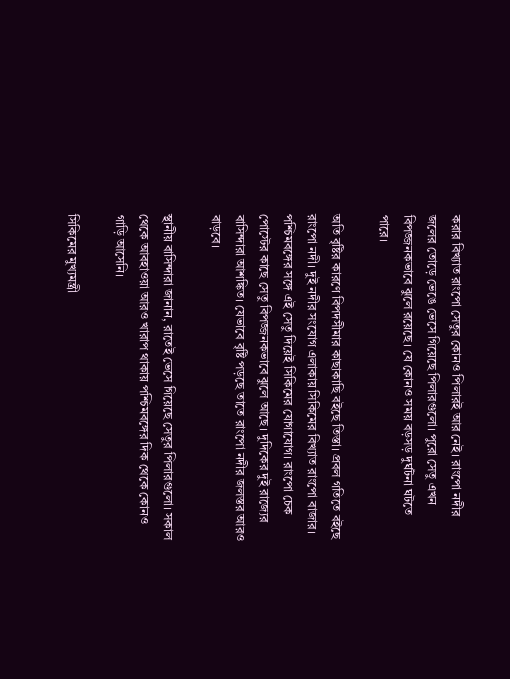করার বিখ্যাত রাংপো সেতুর কোনও পিলারই আর নেই। রাংপো নদীর জলের তোড়ে ভেঙে ভেসে গিয়েছে পিলারগুলো। পুরো সেতু এখন বিপজ্জনকভাবে ঝুলে রয়েছে। যে কোনও সময় বড়সড় দুর্ঘটনা ঘটতে পারে।

অতি বৃষ্টির কারণে বিপদসীমার কাছাকাছি বইছে তিস্তা। প্রবল গতিতে বইছে রাংপো নদী। দুই নদীর সংযোগ এলাকায় সিকিমের বিখ্যাত রাংপো বাজার। পশ্চিমবঙ্গের সঙ্গে এই সেতু দিয়েই সিকিমের যোগাযোগ। রাংপো চেক পোস্টের কাছে সেতু বিপজ্জনকভাবে ঝুলে আছে। দুদিকের দুই রাজ্যের বাসিন্দারা আশঙ্কিত। যেভাবে বৃষ্টি পড়ছে তাতে রাংপো নদীর জলস্তর আরও বাড়বে।

স্থানীয় বাসিন্দারা জানান, রাতেই ভেসে গিয়েছে সেতুর পিলারগুলো। সকাল থেকে আবহাওয়া আরও খারাপ থাকায় পশ্চিমবঙ্গের দিক থেকে কোনও গাড়ি আসেনি।

সিকিমের মুখ্যমন্ত্রী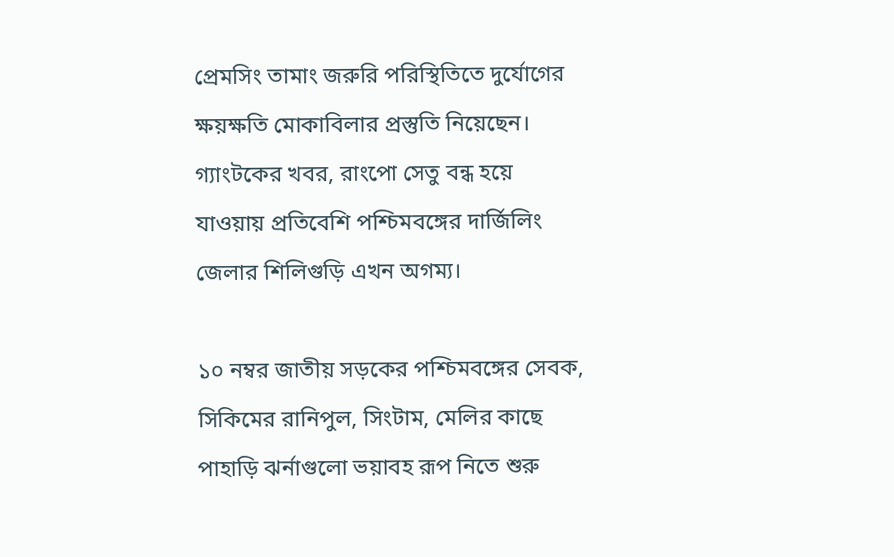প্রেমসিং তামাং জরুরি পরিস্থিতিতে দুর্যোগের ক্ষয়ক্ষতি মোকাবিলার প্রস্তুতি নিয়েছেন। গ্যাংটকের খবর, রাংপো সেতু বন্ধ হয়ে যাওয়ায় প্রতিবেশি পশ্চিমবঙ্গের দার্জিলিং জেলার শিলিগুড়ি এখন অগম্য।

১০ নম্বর জাতীয় সড়কের পশ্চিমবঙ্গের সেবক, সিকিমের রানিপুল, সিংটাম, মেলির কাছে পাহাড়ি ঝর্নাগুলো ভয়াবহ রূপ নিতে শুরু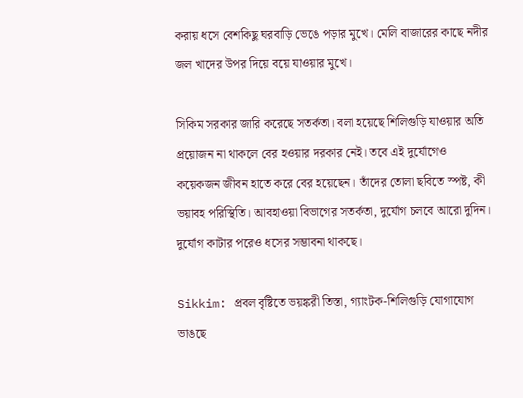করায় ধসে বেশকিছু ঘরবাড়ি ভেঙে পড়ার মুখে। মেলি বাজারের কাছে নদীর জল খাদের উপর দিয়ে বয়ে যাওয়ার মুখে।

সিকিম সরকার জারি করেছে সতর্কতা। বলা হয়েছে শিলিগুড়ি যাওয়ার অতি প্রয়োজন না থাকলে বের হওয়ার দরকার নেই। তবে এই দুর্যোগেও কয়েকজন জীবন হাতে করে বের হয়েছেন। তাঁদের তোলা ছবিতে স্পষ্ট, কী ভয়াবহ পরিস্থিতি। আবহাওয়া বিভাগের সতর্কতা, দুর্যোগ চলবে আরো দুদিন। দুর্যোগ কাটার পরেও ধসের সম্ভাবনা থাকছে।

Sikkim: প্রবল বৃষ্টিতে ভয়ঙ্করী তিস্তা, গ্যাংটক-শিলিগুড়ি যোগাযোগ ভাঙছে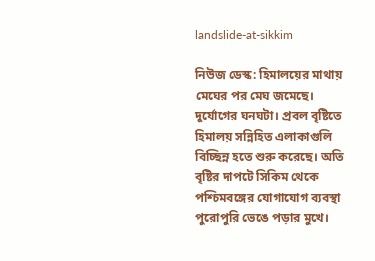landslide-at-sikkim

নিউজ ডেস্ক: হিমালয়ের মাথায় মেঘের পর মেঘ জমেছে। দুর্যোগের ঘনঘটা। প্রবল বৃষ্টিতে হিমালয় সন্নিহিত এলাকাগুলি বিচ্ছিন্ন হতে শুরু করেছে। অতি বৃষ্টির দাপটে সিকিম থেকে পশ্চিমবঙ্গের যোগাযোগ ব্যবস্থা পুরোপুরি ভেঙে পড়ার মুখে।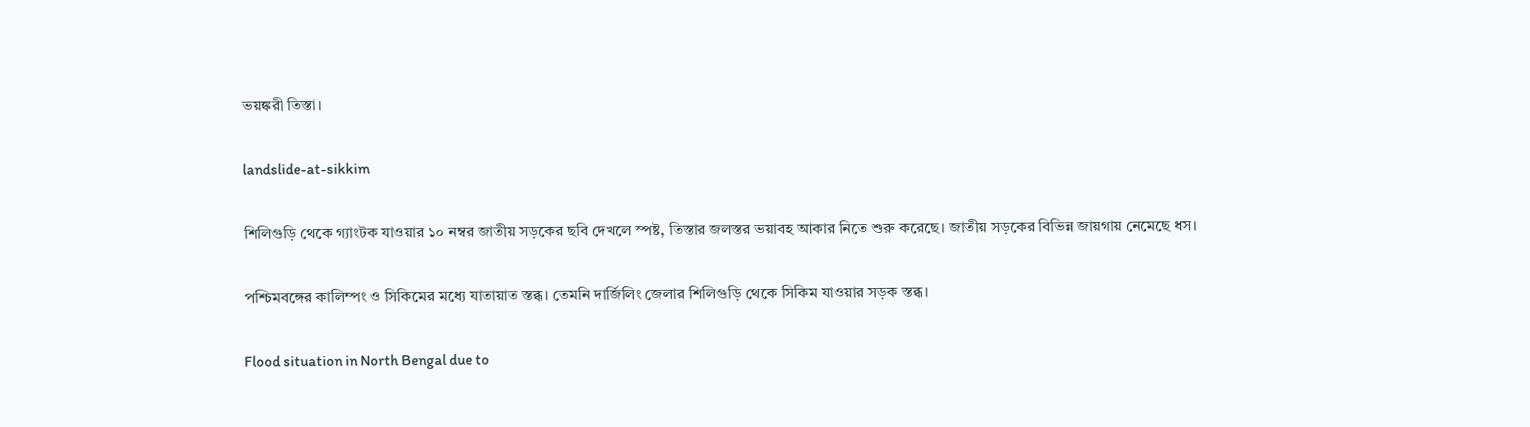ভয়ঙ্করী তিস্তা।

landslide-at-sikkim

শিলিগুড়ি থেকে গ্যাংটক যাওয়ার ১০ নম্বর জাতীয় সড়কের ছবি দেখলে স্পষ্ট, তিস্তার জলস্তর ভয়াবহ আকার নিতে শুরু করেছে। জাতীয় সড়কের বিভিন্ন জায়গায় নেমেছে ধস।

পশ্চিমবঙ্গের কালিম্পং ও সিকিমের মধ্যে যাতায়াত স্তব্ধ। তেমনি দার্জিলিং জেলার শিলিগুড়ি থেকে সিকিম যাওয়ার সড়ক স্তব্ধ।

Flood situation in North Bengal due to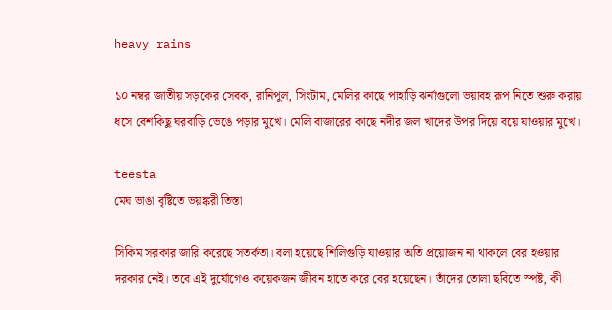heavy rains

১০ নম্বর জাতীয় সড়কের সেবক, রানিপুল, সিংটাম, মেলির কাছে পাহাড়ি ঝর্নাগুলো ভয়াবহ রূপ নিতে শুরু করায় ধসে বেশকিছু ঘরবাড়ি ভেঙে পড়ার মুখে। মেলি বাজারের কাছে নদীর জল খাদের উপর দিয়ে বয়ে যাওয়ার মুখে।

teesta
মেঘ ভাঙা বৃষ্টিতে ভয়ঙ্করী তিস্তা

সিকিম সরকার জারি করেছে সতর্কতা। বলা হয়েছে শিলিগুড়ি যাওয়ার অতি প্রয়োজন না থাকলে বের হওয়ার দরকার নেই। তবে এই দুর্যোগেও কয়েকজন জীবন হাতে করে বের হয়েছেন। তাঁদের তোলা ছবিতে স্পষ্ট, কী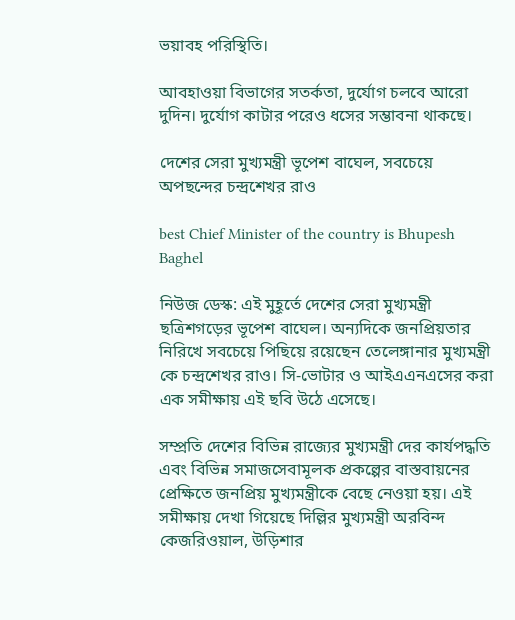ভয়াবহ পরিস্থিতি।

আবহাওয়া বিভাগের সতর্কতা, দুর্যোগ চলবে আরো দুদিন। দুর্যোগ কাটার পরেও ধসের সম্ভাবনা থাকছে।

দেশের সেরা মুখ্যমন্ত্রী ভূপেশ বাঘেল, সবচেয়ে অপছন্দের চন্দ্রশেখর রাও

best Chief Minister of the country is Bhupesh Baghel

নিউজ ডেস্ক: এই মুহূর্তে দেশের সেরা মুখ্যমন্ত্রী ছত্রিশগড়ের ভূপেশ বাঘেল। অন্যদিকে জনপ্রিয়তার নিরিখে সবচেয়ে পিছিয়ে রয়েছেন তেলেঙ্গানার মুখ্যমন্ত্রী কে চন্দ্রশেখর রাও। সি-ভোটার ও আইএএনএসের করা এক সমীক্ষায় এই ছবি উঠে এসেছে।

সম্প্রতি দেশের বিভিন্ন রাজ্যের মুখ্যমন্ত্রী দের কার্যপদ্ধতি এবং বিভিন্ন সমাজসেবামূলক প্রকল্পের বাস্তবায়নের প্রেক্ষিতে জনপ্রিয় মুখ্যমন্ত্রীকে বেছে নেওয়া হয়। এই সমীক্ষায় দেখা গিয়েছে দিল্লির মুখ্যমন্ত্রী অরবিন্দ কেজরিওয়াল, উড়িশার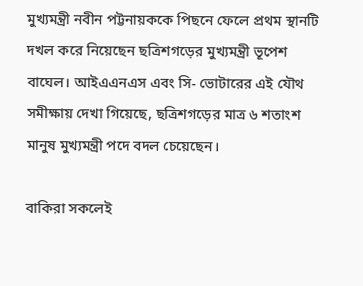মুখ্যমন্ত্রী নবীন পট্টনায়ককে পিছনে ফেলে প্রথম স্থানটি দখল করে নিয়েছেন ছত্রিশগড়ের মুখ্যমন্ত্রী ভূপেশ বাঘেল। আইএএনএস এবং সি- ভোটারের এই যৌথ সমীক্ষায় দেখা গিয়েছে, ছত্রিশগড়ের মাত্র ৬ শতাংশ মানুষ মুখ্যমন্ত্রী পদে বদল চেয়েছেন।

বাকিরা সকলেই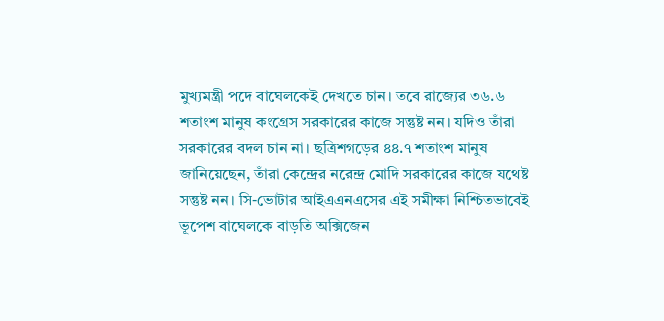মুখ্যমন্ত্রী পদে বাঘেলকেই দেখতে চান। তবে রাজ্যের ৩৬.৬ শতাংশ মানুষ কংগ্রেস সরকারের কাজে সন্তুষ্ট নন। যদিও তাঁরা সরকারের বদল চান না। ছত্রিশগড়ের ৪৪.৭ শতাংশ মানুষ জানিয়েছেন, তাঁরা কেন্দ্রের নরেন্দ্র মোদি সরকারের কাজে যথেষ্ট সন্তুষ্ট নন। সি-ভোটার আইএএনএসের এই সমীক্ষা নিশ্চিতভাবেই ভূপেশ বাঘেলকে বাড়তি অক্সিজেন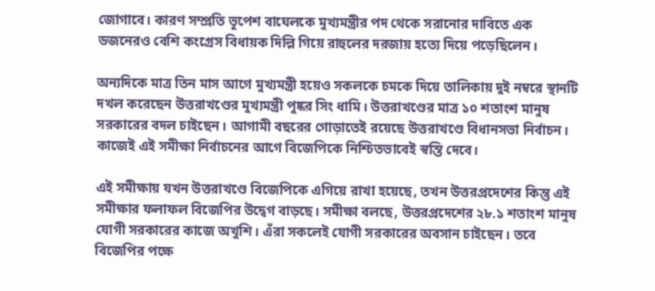জোগাবে। কারণ সম্প্রতি ভূপেশ বাঘেলকে মুখ্যমন্ত্রীর পদ থেকে সরানোর দাবিতে এক ডজনেরও বেশি কংগ্রেস বিধায়ক দিল্লি গিয়ে রাহুলের দরজায় হত্যে দিয়ে পড়েছিলেন।

অন্যদিকে মাত্র তিন মাস আগে মুখ্যমন্ত্রী হয়েও সকলকে চমকে দিয়ে তালিকায় দুই নম্বরে স্থানটি দখল করেছেন উত্তরাখণ্ডের মুখ্যমন্ত্রী পুষ্কর সিং ধামি। উত্তরাখণ্ডের মাত্র ১০ শতাংশ মানুষ সরকারের বদল চাইছেন। আগামী বছরের গোড়াতেই রয়েছে উত্তরাখণ্ডে বিধানসভা নির্বাচন। কাজেই এই সমীক্ষা নির্বাচনের আগে বিজেপিকে নিশ্চিতভাবেই স্বস্তি দেবে।

এই সমীক্ষায় যখন উত্তরাখণ্ডে বিজেপিকে এগিয়ে রাখা হয়েছে, তখন উত্তরপ্রদেশের কিন্তু এই সমীক্ষার ফলাফল বিজেপির উদ্বেগ বাড়ছে। সমীক্ষা বলছে, উত্তরপ্রদেশের ২৮.১ শতাংশ মানুষ যোগী সরকারের কাজে অখুশি। এঁরা সকলেই যোগী সরকারের অবসান চাইছেন। তবে বিজেপির পক্ষে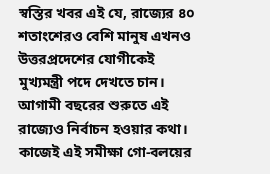স্বস্তির খবর এই যে, রাজ্যের ৪০ শতাংশেরও বেশি মানুষ এখনও উত্তরপ্রদেশের যোগীকেই মুখ্যমন্ত্রী পদে দেখতে চান। আগামী বছরের শুরুতে এই রাজ্যেও নির্বাচন হওয়ার কথা। কাজেই এই সমীক্ষা গো-বলয়ের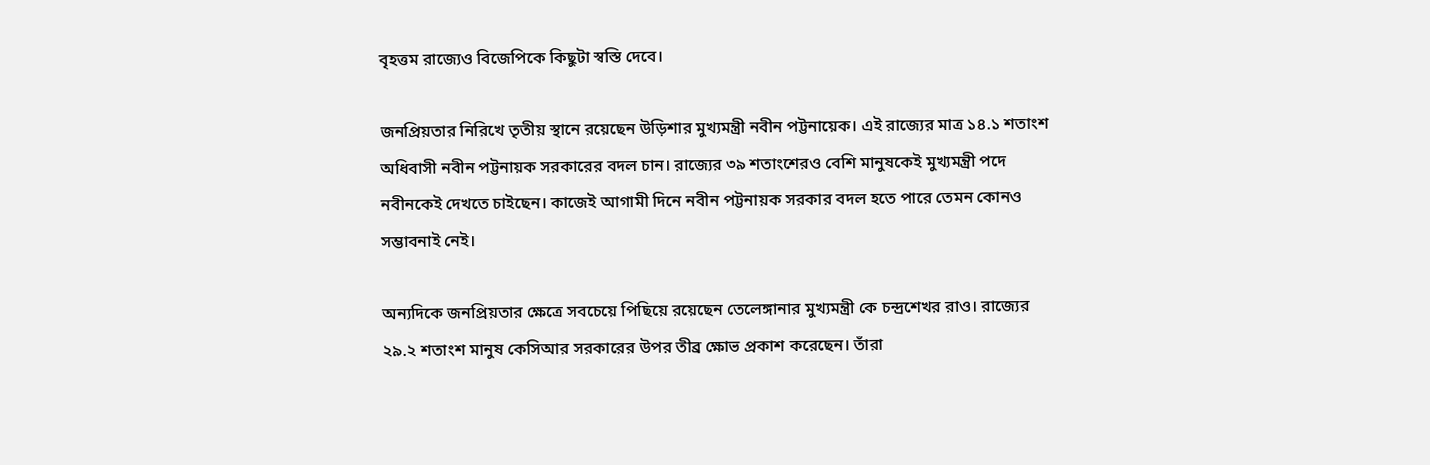বৃহত্তম রাজ্যেও বিজেপিকে কিছুটা স্বস্তি দেবে।

জনপ্রিয়তার নিরিখে তৃতীয় স্থানে রয়েছেন উড়িশার মুখ্যমন্ত্রী নবীন পট্টনায়েক। এই রাজ্যের মাত্র ১৪.১ শতাংশ অধিবাসী নবীন পট্টনায়ক সরকারের বদল চান। রাজ্যের ৩৯ শতাংশেরও বেশি মানুষকেই মুখ্যমন্ত্রী পদে নবীনকেই দেখতে চাইছেন। কাজেই আগামী দিনে নবীন পট্টনায়ক সরকার বদল হতে পারে তেমন কোনও সম্ভাবনাই নেই।

অন্যদিকে জনপ্রিয়তার ক্ষেত্রে সবচেয়ে পিছিয়ে রয়েছেন তেলেঙ্গানার মুখ্যমন্ত্রী কে চন্দ্রশেখর রাও। রাজ্যের ২৯.২ শতাংশ মানুষ কেসিআর সরকারের উপর তীব্র ক্ষোভ প্রকাশ করেছেন। তাঁরা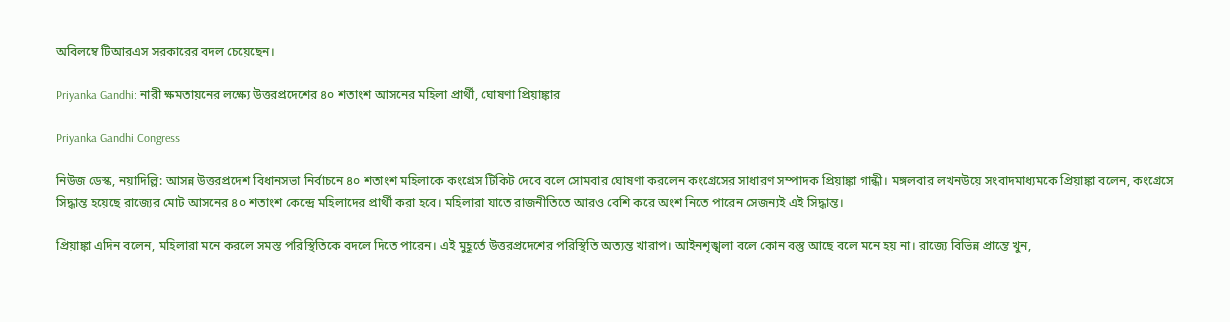অবিলম্বে টিআরএস সরকারের বদল চেয়েছেন।

Priyanka Gandhi: নারী ক্ষমতায়নের লক্ষ্যে উত্তরপ্রদেশের ৪০ শতাংশ আসনের মহিলা প্রার্থী, ঘোষণা প্রিয়াঙ্কার

Priyanka Gandhi Congress

নিউজ ডেস্ক, নয়াদিল্লি: আসন্ন উত্তরপ্রদেশ বিধানসভা নির্বাচনে ৪০ শতাংশ মহিলাকে কংগ্রেস টিকিট দেবে বলে সোমবার ঘোষণা করলেন কংগ্রেসের সাধারণ সম্পাদক প্রিয়াঙ্কা গান্ধী। মঙ্গলবার লখনউয়ে সংবাদমাধ্যমকে প্রিয়াঙ্কা বলেন, কংগ্রেসে সিদ্ধান্ত হয়েছে রাজ্যের মোট আসনের ৪০ শতাংশ কেন্দ্রে মহিলাদের প্রার্থী করা হবে। মহিলারা যাতে রাজনীতিতে আরও বেশি করে অংশ নিতে পারেন সেজন্যই এই সিদ্ধান্ত।

প্রিয়াঙ্কা এদিন বলেন, মহিলারা মনে করলে সমস্ত পরিস্থিতিকে বদলে দিতে পারেন। এই মুহূর্তে উত্তরপ্রদেশের পরিস্থিতি অত্যন্ত খারাপ। আইনশৃঙ্খলা বলে কোন বস্তু আছে বলে মনে হয় না। রাজ্যে বিভিন্ন প্রান্তে খুন,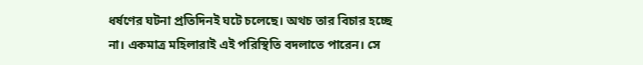ধর্ষণের ঘটনা প্রতিদিনই ঘটে চলেছে। অথচ তার বিচার হচ্ছে না। একমাত্র মহিলারাই এই পরিস্থিতি বদলাতে পারেন। সে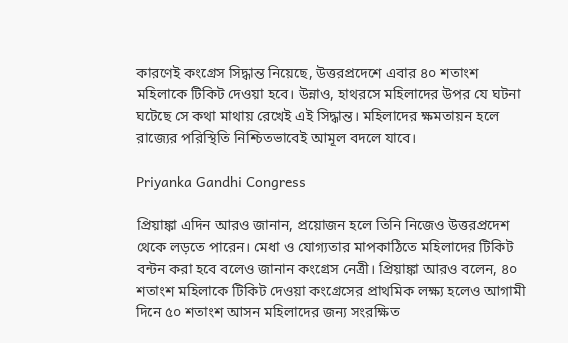কারণেই কংগ্রেস সিদ্ধান্ত নিয়েছে, উত্তরপ্রদেশে এবার ৪০ শতাংশ মহিলাকে টিকিট দেওয়া হবে। উন্নাও, হাথরসে মহিলাদের উপর যে ঘটনা ঘটেছে সে কথা মাথায় রেখেই এই সিদ্ধান্ত। মহিলাদের ক্ষমতায়ন হলে রাজ্যের পরিস্থিতি নিশ্চিতভাবেই আমূল বদলে যাবে।

Priyanka Gandhi Congress

প্রিয়াঙ্কা এদিন আরও জানান, প্রয়োজন হলে তিনি নিজেও উত্তরপ্রদেশ থেকে লড়তে পারেন। মেধা ও যোগ্যতার মাপকাঠিতে মহিলাদের টিকিট বন্টন করা হবে বলেও জানান কংগ্রেস নেত্রী। প্রিয়াঙ্কা আরও বলেন, ৪০ শতাংশ মহিলাকে টিকিট দেওয়া কংগ্রেসের প্রাথমিক লক্ষ্য হলেও আগামী দিনে ৫০ শতাংশ আসন মহিলাদের জন্য সংরক্ষিত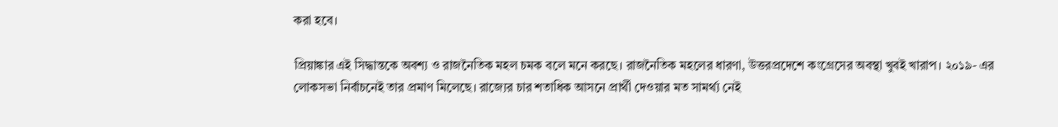করা হবে।

প্রিয়াঙ্কার এই সিদ্ধান্তকে অবশ্য ও রাজনৈতিক মহল চমক বলে মনে করছে। রাজনৈতিক মহলের ধারণা, উত্তরপ্রদেশে কংগ্রেসের অবস্থা খুবই খারাপ। ২০১৯- এর লোকসভা নির্বাচনেই তার প্রমাণ মিলেছে। রাজ্যের চার শতাধিক আসনে প্রার্থী দেওয়ার মত সামর্থ্য নেই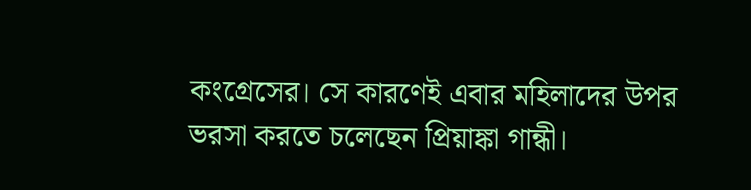কংগ্রেসের। সে কারণেই এবার মহিলাদের উপর ভরসা করতে চলেছেন প্রিয়াঙ্কা গান্ধী।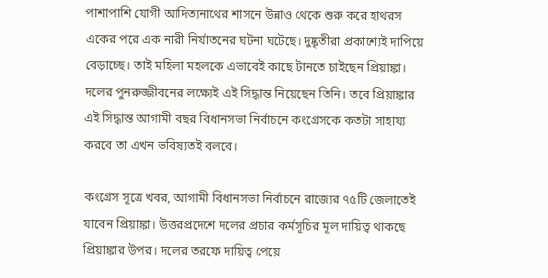পাশাপাশি যোগী আদিত্যনাথের শাসনে উন্নাও থেকে শুরু করে হাথরস একের পরে এক নারী নির্যাতনের ঘটনা ঘটেছে। দুষ্কৃতীরা প্রকাশ্যেই দাপিয়ে বেড়াচ্ছে। তাই মহিলা মহলকে এভাবেই কাছে টানতে চাইছেন প্রিয়াঙ্কা। দলের পুনরুজ্জীবনের লক্ষ্যেই এই সিদ্ধান্ত নিয়েছেন তিনি। তবে প্রিয়াঙ্কার এই সিদ্ধান্ত আগামী বছর বিধানসভা নির্বাচনে কংগ্রেসকে কতটা সাহায্য করবে তা এখন ভবিষ্যতই বলবে।

কংগ্রেস সূত্রে খবর, আগামী বিধানসভা নির্বাচনে রাজ্যের ৭৫টি জেলাতেই যাবেন প্রিয়াঙ্কা। উত্তরপ্রদেশে দলের প্রচার কর্মসূচির মূল দায়িত্ব থাকছে প্রিয়াঙ্কার উপর। দলের তরফে দায়িত্ব পেয়ে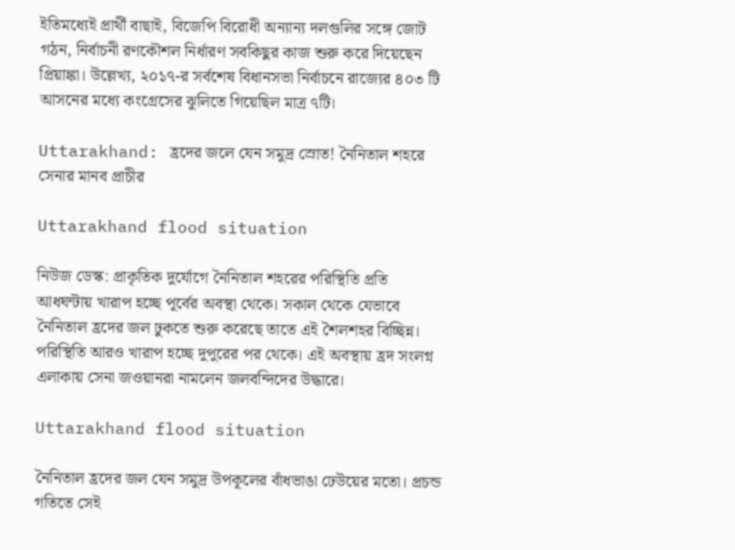ইতিমধ্যেই প্রার্থী বাছাই, বিজেপি বিরোধী অন্যান্য দলগুলির সঙ্গে জোট গঠন, নির্বাচনী রণকৌশল নির্ধারণ সবকিছুর কাজ শুরু করে দিয়েছেন প্রিয়াঙ্কা। উল্লেখ্য, ২০১৭-র সর্বশেষ বিধানসভা নির্বাচনে রাজ্যের ৪০৩ টি আসনের মধ্যে কংগ্রেসের ঝুলিতে গিয়েছিল মাত্র ৭টি।

Uttarakhand: হ্রদের জলে যেন সমুদ্র স্রোত! নৈনিতাল শহরে সেনার মানব প্রাচীর

Uttarakhand flood situation

নিউজ ডেস্ক: প্রাকৃতিক দুর্যোগে নৈনিতাল শহরের পরিস্থিতি প্রতি আধঘন্টায় খারাপ হচ্ছে পূর্বের অবস্থা থেকে। সকাল থেকে যেভাবে নৈনিতাল হ্রদের জল ঢুকতে শুরু করেছে তাতে এই শৈলশহর বিচ্ছিন্ন। পরিস্থিতি আরও খারাপ হচ্ছে দুপুরের পর থেকে। এই অবস্থায় হ্রদ সংলগ্ন এলাকায় সেনা জওয়ানরা নামলেন জলবন্দিদের উদ্ধারে।

Uttarakhand flood situation

নৈনিতাল হ্রদের জল যেন সমুদ্র উপকূলের বাঁধভাঙা ঢেউয়ের মতো। প্রচন্ড গতিতে সেই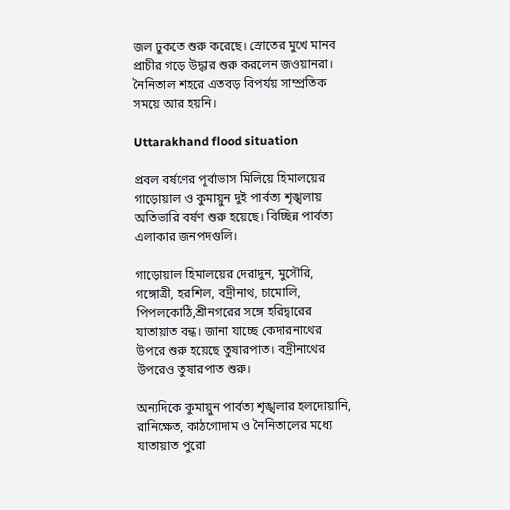জল ঢুকতে শুরু করেছে। স্রোতের মুখে মানব প্রাচীর গড়ে উদ্ধার শুরু করলেন জওয়ানরা। নৈনিতাল শহরে এতবড় বিপর্যয় সাম্প্রতিক সময়ে আর হয়নি।

Uttarakhand flood situation

প্রবল বর্ষণের পূর্বাভাস মিলিয়ে হিমালয়ের গাড়োয়াল ও কুমায়ুন দুই পার্বত্য শৃঙ্খলায় অতিভারি বর্ষণ শুরু হয়েছে। বিচ্ছিন্ন পার্বত্য এলাকার জনপদগুলি।

গাড়োয়াল হিমালয়ের দেরাদুন, মুসৌরি, গঙ্গোত্রী, হরশিল, বদ্রীনাথ, চামোলি, পিপলকোঠি,শ্রীনগরের সঙ্গে হরিদ্বারের যাতায়াত বন্ধ। জানা যাচ্ছে কেদারনাথের উপরে শুরু হয়েছে তুষারপাত। বদ্রীনাথের উপরেও তুষারপাত শুরু।

অন্যদিকে কুমায়ুন পার্বত্য শৃঙ্খলার হলদোয়ানি, রানিক্ষেত, কাঠগোদাম ও নৈনিতালের মধ্যে যাতায়াত পুরো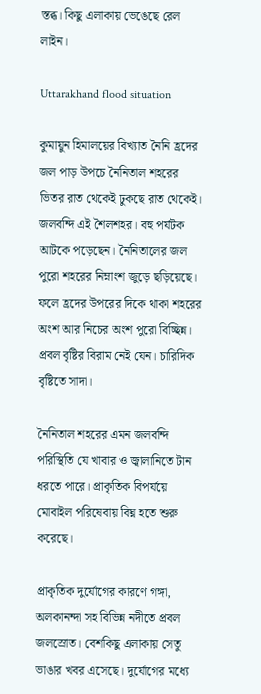স্তব্ধ। কিছু এলাকায় ভেঙেছে রেল লাইন।

Uttarakhand flood situation

কুমায়ুন হিমালয়ের বিখ্যাত নৈনি হ্রদের জল পাড় উপচে নৈনিতাল শহরের ভিতর রাত থেকেই ঢুকছে রাত থেকেই। জলবন্দি এই শৈলশহর। বহু পর্যটক আটকে পড়েছেন। নৈনিতালের জল পুরো শহরের নিম্নাংশ জুড়ে ছড়িয়েছে। ফলে হ্রদের উপরের দিকে থাকা শহরের অংশ আর নিচের অংশ পুরো বিচ্ছিন্ন। প্রবল বৃষ্টির বিরাম নেই যেন। চারিদিক বৃষ্টিতে সাদা।

নৈনিতাল শহরের এমন জলবন্দি পরিস্থিতি যে খাবার ও জ্বালানিতে টান ধরতে পারে। প্রাকৃতিক বিপর্যয়ে মোবাইল পরিষেবায় বিঘ্ন হতে শুরু করেছে।

প্রাকৃতিক দুর্যোগের কারণে গঙ্গা, অলকানন্দা সহ বিভিন্ন নদীতে প্রবল জলস্রোত। বেশকিছু এলাকায় সেতু ভাঙার খবর এসেছে। দুর্যোগের মধ্যে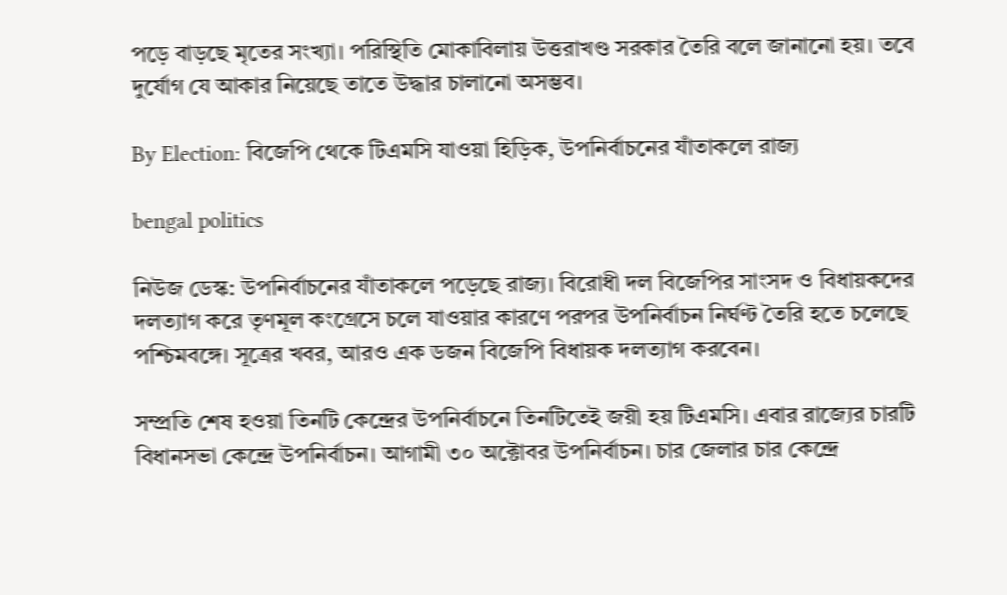পড়ে বাড়ছে মৃতের সংখ্যা। পরিস্থিতি মোকাবিলায় উত্তরাখণ্ড সরকার তৈরি বলে জানানো হয়। তবে দুর্যোগ যে আকার নিয়েছে তাতে উদ্ধার চালানো অসম্ভব।

By Election: বিজেপি থেকে টিএমসি যাওয়া হিড়িক, উপনির্বাচনের যাঁতাকলে রাজ্য

bengal politics

নিউজ ডেস্ক: উপনির্বাচনের যাঁতাকলে পড়েছে রাজ্য। বিরোধী দল বিজেপির সাংসদ ও বিধায়কদের দলত্যাগ করে তৃণমূল কংগ্রেসে চলে যাওয়ার কারণে পরপর উপনির্বাচন নির্ঘণ্ট তৈরি হতে চলেছে পশ্চিমবঙ্গে। সূত্রের খবর, আরও এক ডজন বিজেপি বিধায়ক দলত্যাগ করবেন।

সম্প্রতি শেষ হওয়া তিনটি কেন্দ্রের উপনির্বাচনে তিনটিতেই জয়ী হয় টিএমসি। এবার রাজ্যের চারটি বিধানসভা কেন্দ্রে উপনির্বাচন। আগামী ৩০ অক্টোবর উপনির্বাচন। চার জেলার চার কেন্দ্রে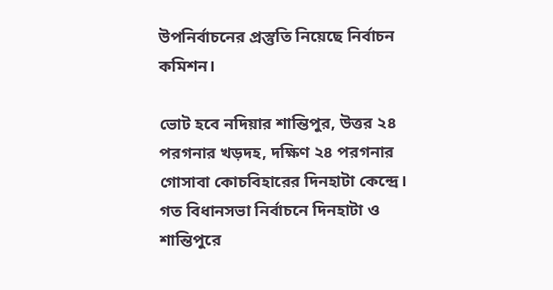উপনির্বাচনের প্রস্তুতি নিয়েছে নির্বাচন কমিশন।

ভোট হবে নদিয়ার শান্তিপুর, উত্তর ২৪ পরগনার খড়দহ, দক্ষিণ ২৪ পরগনার গোসাবা কোচবিহারের দিনহাটা কেন্দ্রে। গত বিধানসভা নির্বাচনে দিনহাটা ও শান্তিপুরে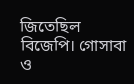জিতেছিল বিজেপি। গোসাবা ও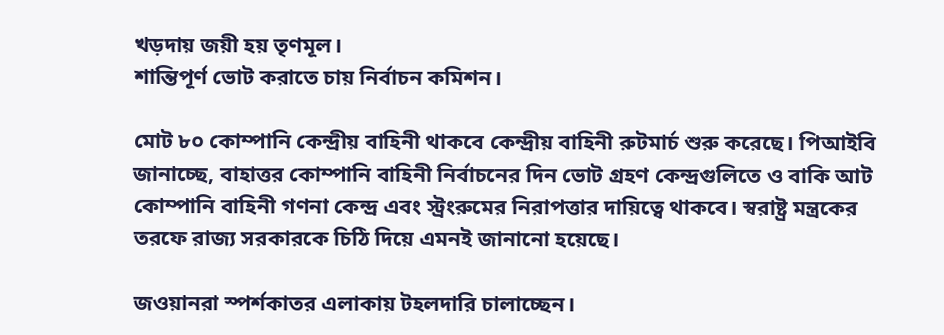খড়দায় জয়ী হয় তৃণমূল।
শান্তিপূর্ণ ভোট করাতে চায় নির্বাচন কমিশন।

মোট ৮০ কোম্পানি কেন্দ্রীয় বাহিনী থাকবে কেন্দ্রীয় বাহিনী রুটমার্চ শুরু করেছে। পিআইবি জানাচ্ছে, বাহাত্তর কোম্পানি বাহিনী নির্বাচনের দিন ভোট গ্রহণ কেন্দ্রগুলিতে ও বাকি আট কোম্পানি বাহিনী গণনা কেন্দ্র এবং স্ট্রংরুমের নিরাপত্তার দায়িত্বে থাকবে। স্বরাষ্ট্র মন্ত্রকের তরফে রাজ্য সরকারকে চিঠি দিয়ে এমনই জানানো হয়েছে।

জওয়ানরা স্পর্শকাতর এলাকায় টহলদারি চালাচ্ছেন।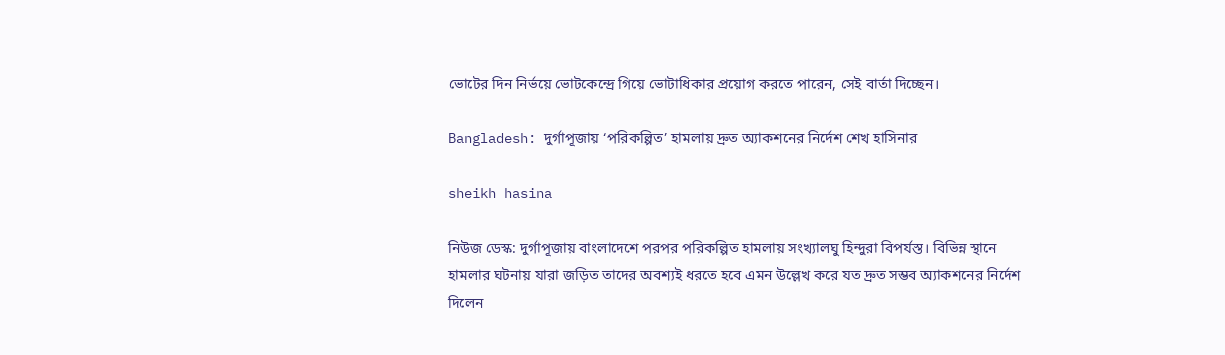ভোটের দিন নির্ভয়ে ভোটকেন্দ্রে গিয়ে ভোটাধিকার প্রয়োগ করতে পারেন, সেই বার্তা দিচ্ছেন।

Bangladesh: দুর্গাপূজায় ‘পরিকল্পিত’ হামলায় দ্রুত অ্যাকশনের নির্দেশ শেখ হাসিনার

sheikh hasina

নিউজ ডেস্ক: দুর্গাপূজায় বাংলাদেশে পরপর পরিকল্পিত হামলায় সংখ্যালঘু হিন্দুরা বিপর্যস্ত। বিভিন্ন স্থানে হামলার ঘটনায় যারা জড়িত তাদের অবশ্যই ধরতে হবে এমন উল্লেখ করে যত দ্রুত সম্ভব অ্যাকশনের নির্দেশ দিলেন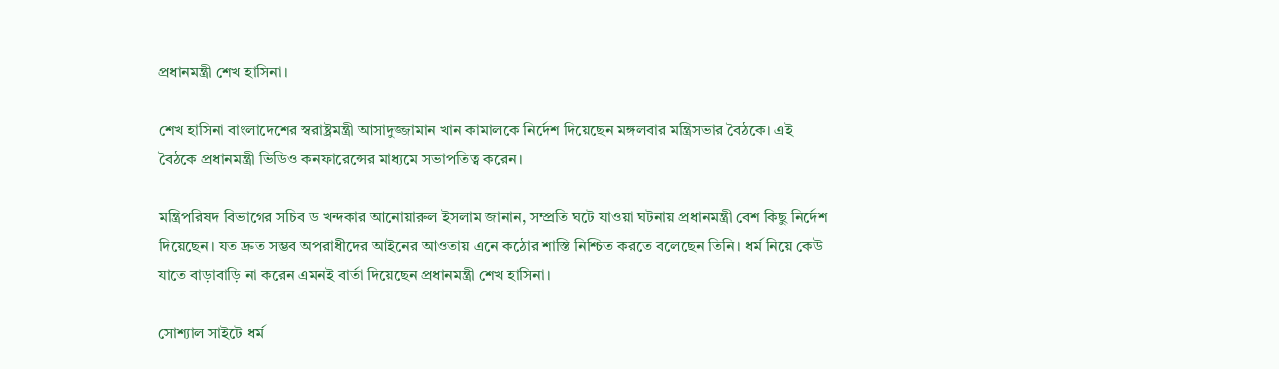প্রধানমন্ত্রী শেখ হাসিনা।

শেখ হাসিনা বাংলাদেশের স্বরাষ্ট্রমন্ত্রী আসাদুজ্জামান খান কামালকে নির্দেশ দিয়েছেন মঙ্গলবার মন্ত্রিসভার বৈঠকে। এই বৈঠকে প্রধানমন্ত্রী ভিডিও কনফারেন্সের মাধ্যমে সভাপতিত্ব করেন।

মন্ত্রিপরিষদ বিভাগের সচিব ড খন্দকার আনোয়ারুল ইসলাম জানান, সম্প্রতি ঘটে যাওয়া ঘটনায় প্রধানমন্ত্রী বেশ কিছু নির্দেশ দিয়েছেন। যত দ্রুত সম্ভব অপরাধীদের আইনের আওতায় এনে কঠোর শাস্তি নিশ্চিত করতে বলেছেন তিনি। ধর্ম নিয়ে কেউ যাতে বাড়াবাড়ি না করেন এমনই বার্তা দিয়েছেন প্রধানমন্ত্রী শেখ হাসিনা।

সোশ্যাল সাইটে ধর্ম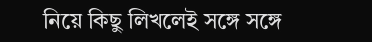নিয়ে কিছু লিখলেই সঙ্গে সঙ্গে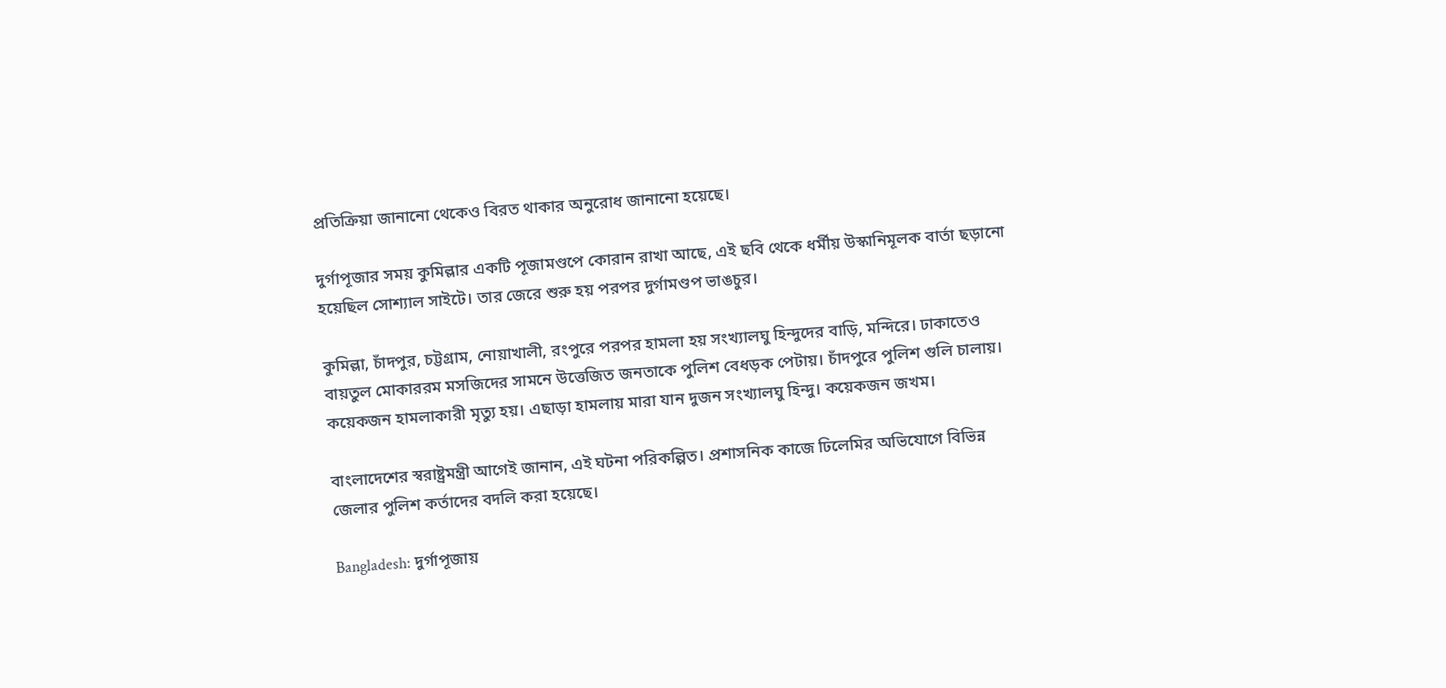প্রতিক্রিয়া জানানো থেকেও বিরত থাকার অনুরোধ জানানো হয়েছে।

দুর্গাপূজার সময় কুমিল্লার একটি পূজামণ্ডপে কোরান রাখা আছে, এই ছবি থেকে ধর্মীয় উস্কানিমূলক বার্তা ছড়ানো হয়েছিল সোশ্যাল সাইটে। তার জেরে শুরু হয় পরপর দুর্গামণ্ডপ ভাঙচুর।

কুমিল্লা, চাঁদপুর, চট্টগ্রাম, নোয়াখালী, রংপুরে পরপর হামলা হয় সংখ্যালঘু হিন্দুদের বাড়ি, মন্দিরে। ঢাকাতেও বায়তুল মোকাররম মসজিদের সামনে উত্তেজিত জনতাকে পুলিশ বেধড়ক পেটায়। চাঁদপুরে পুলিশ গুলি চালায়। কয়েকজন হামলাকারী মৃত্যু হয়। এছাড়া হামলায় মারা যান দুজন সংখ্যালঘু হিন্দু। কয়েকজন জখম।

বাংলাদেশের স্বরাষ্ট্রমন্ত্রী আগেই জানান, এই ঘটনা পরিকল্পিত। প্রশাসনিক কাজে ঢিলেমির অভিযোগে বিভিন্ন জেলার পুলিশ কর্তাদের বদলি করা হয়েছে।

Bangladesh: দুর্গাপূজায়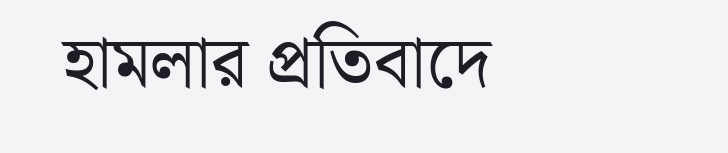হামলার প্রতিবাদে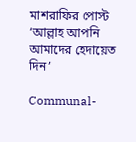মাশরাফির পোস্ট ‘আল্লাহ আপনি আমাদের হেদায়েত দিন’

Communal-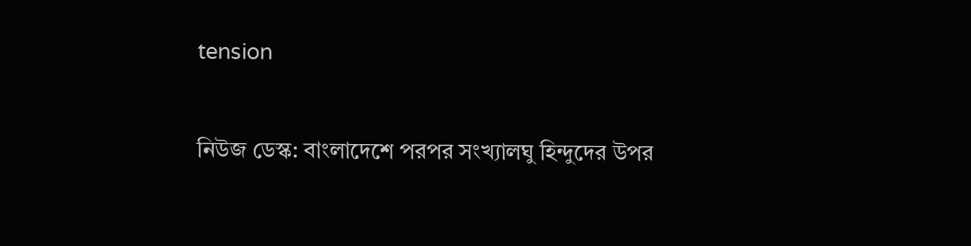tension

নিউজ ডেস্ক: বাংলাদেশে পরপর সংখ্যালঘু হিন্দুদের উপর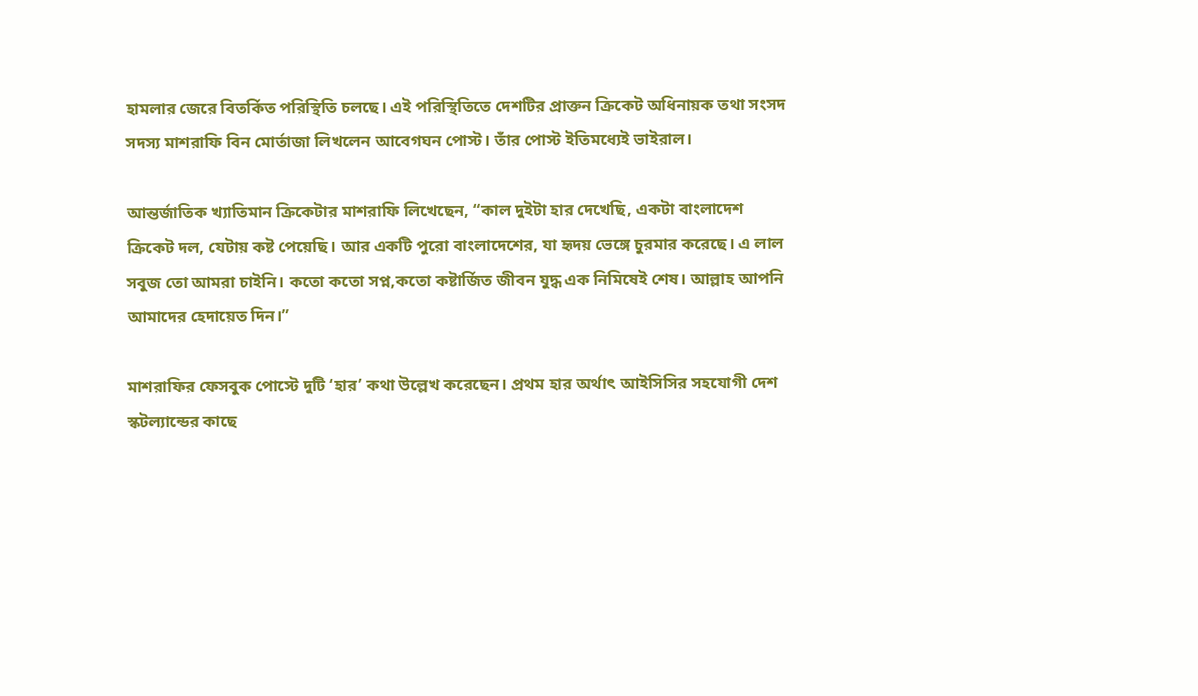হামলার জেরে বিতর্কিত পরিস্থিতি চলছে। এই পরিস্থিতিতে দেশটির প্রাক্তন ক্রিকেট অধিনায়ক তথা সংসদ সদস্য মাশরাফি বিন মোর্তাজা লিখলেন আবেগঘন পোস্ট। তাঁর পোস্ট ইতিমধ্যেই ভাইরাল।

আন্তর্জাতিক খ্যাতিমান ক্রিকেটার মাশরাফি লিখেছেন, “কাল দুইটা হার দেখেছি, একটা বাংলাদেশ ক্রিকেট দল, যেটায় কষ্ট পেয়েছি। আর একটি পুরো বাংলাদেশের, যা হৃদয় ভেঙ্গে চুরমার করেছে। এ লাল সবুজ তো আমরা চাইনি। কতো কতো সপ্ন,কতো কষ্টার্জিত জীবন যুদ্ধ এক নিমিষেই শেষ। আল্লাহ আপনি আমাদের হেদায়েত দিন।”

মাশরাফির ফেসবুক পোস্টে দুটি ‘হার’ কথা উল্লেখ করেছেন। প্রথম হার অর্থাৎ আইসিসির সহযোগী দেশ স্কটল্যান্ডের কাছে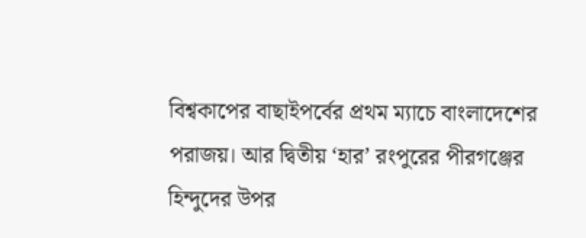বিশ্বকাপের বাছাইপর্বের প্রথম ম্যাচে বাংলাদেশের পরাজয়। আর দ্বিতীয় ‘হার’ রংপুরের পীরগঞ্জের হিন্দুদের উপর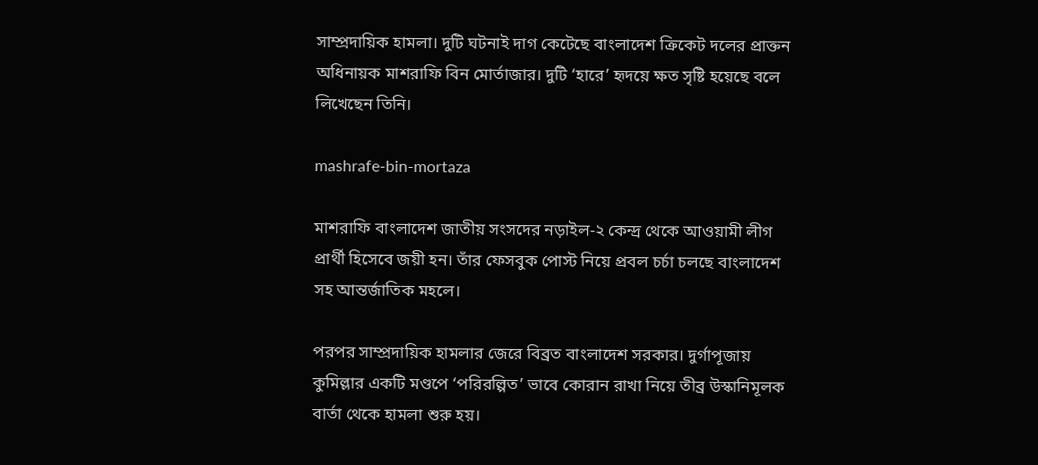সাম্প্রদায়িক হামলা। দুটি ঘটনাই দাগ কেটেছে বাংলাদেশ ক্রিকেট দলের প্রাক্তন অধিনায়ক মাশরাফি বিন মোর্তাজার। দুটি ‘হারে’ হৃদয়ে ক্ষত সৃষ্টি হয়েছে বলে লিখেছেন তিনি।

mashrafe-bin-mortaza

মাশরাফি বাংলাদেশ জাতীয় সংসদের নড়াইল-২ কেন্দ্র থেকে আওয়ামী লীগ প্রার্থী হিসেবে জয়ী হন। তাঁর ফেসবুক পোস্ট নিয়ে প্রবল চর্চা চলছে বাংলাদেশ সহ আন্তর্জাতিক মহলে।

পরপর সাম্প্রদায়িক হামলার জেরে বিব্রত বাংলাদেশ সরকার। দুর্গাপূজায় কুমিল্লার একটি মণ্ডপে ‘পরিরল্পিত’ ভাবে কোরান রাখা নিয়ে তীব্র উস্কানিমূলক বার্তা থেকে হামলা শুরু হয়।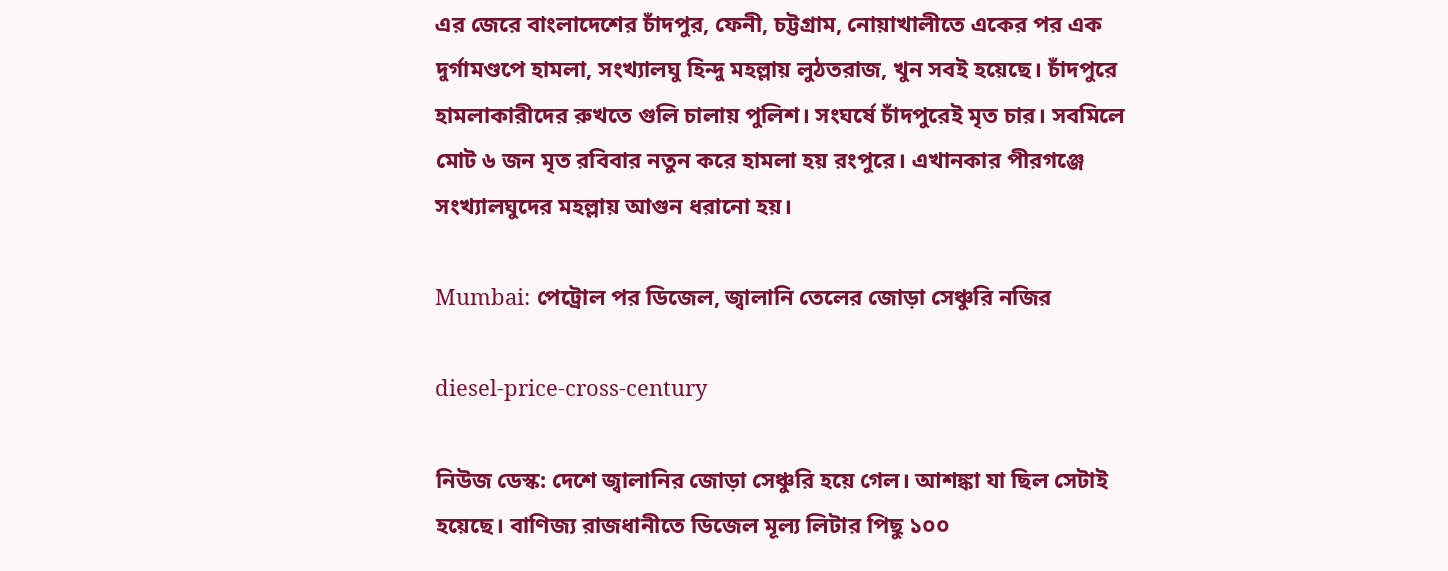এর জেরে বাংলাদেশের চাঁদপুর, ফেনী, চট্টগ্রাম, নোয়াখালীতে একের পর এক দুর্গামণ্ডপে হামলা, সংখ্যালঘু হিন্দু মহল্লায় লুঠতরাজ, খুন সবই হয়েছে। চাঁদপুরে হামলাকারীদের রুখতে গুলি চালায় পুলিশ। সংঘর্ষে চাঁদপুরেই মৃত চার। সবমিলে মোট ৬ জন মৃত রবিবার নতুন করে হামলা হয় রংপুরে। এখানকার পীরগঞ্জে সংখ্যালঘুদের মহল্লায় আগুন ধরানো হয়।

Mumbai: পেট্রোল পর ডিজেল, জ্বালানি তেলের জোড়া সেঞ্চুরি নজির

diesel-price-cross-century

নিউজ ডেস্ক: দেশে জ্বালানির জোড়া সেঞ্চুরি হয়ে গেল। আশঙ্কা যা ছিল সেটাই হয়েছে। বাণিজ্য রাজধানীতে ডিজেল মূল্য লিটার পিছু ১০০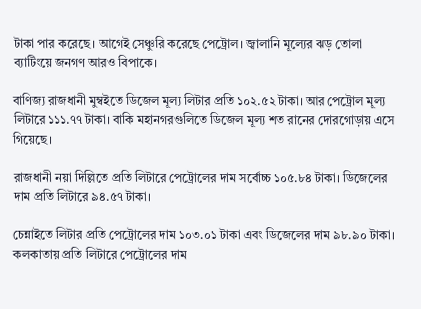টাকা পার করেছে। আগেই সেঞ্চুরি করেছে পেট্রোল। জ্বালানি মূল্যের ঝড় তোলা ব্যাটিংয়ে জনগণ আরও বিপাকে।

বাণিজ্য রাজধানী মুম্বইতে ডিজেল মূল্য লিটার প্রতি ১০২.৫২ টাকা। আর পেট্রোল মূল্য লিটারে ১১১.৭৭ টাকা। বাকি মহানগরগুলিতে ডিজেল মূল্য শত রানের দোরগোড়ায় এসে গিয়েছে।

রাজধানী নয়া দিল্লিতে প্রতি লিটারে পেট্রোলের দাম সর্বোচ্চ ১০৫.৮৪ টাকা। ডিজেলের দাম প্রতি লিটারে ৯৪.৫৭ টাকা।

চেন্নাইতে লিটার প্রতি পেট্রোলের দাম ১০৩.০১ টাকা এবং ডিজেলের দাম ৯৮.৯০ টাকা। কলকাতায় প্রতি লিটারে পেট্রোলের দাম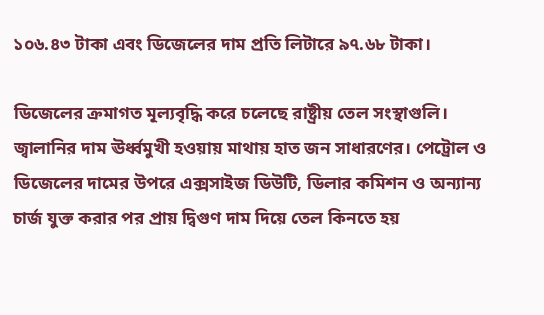১০৬.৪৩ টাকা এবং ডিজেলের দাম প্রতি লিটারে ৯৭.৬৮ টাকা।

ডিজেলের ক্রমাগত মূল্যবৃদ্ধি করে চলেছে রাষ্ট্রীয় তেল সংস্থাগুলি। জ্বালানির দাম ঊর্ধ্বমুখী হওয়ায় মাথায় হাত জন সাধারণের। পেট্রোল ও ডিজেলের দামের উপরে এক্সসাইজ ডিউটি, ডিলার কমিশন ও অন্যান্য চার্জ যুক্ত করার পর প্রায় দ্বিগুণ দাম দিয়ে তেল কিনতে হয়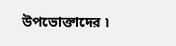উপভোক্তাদের ৷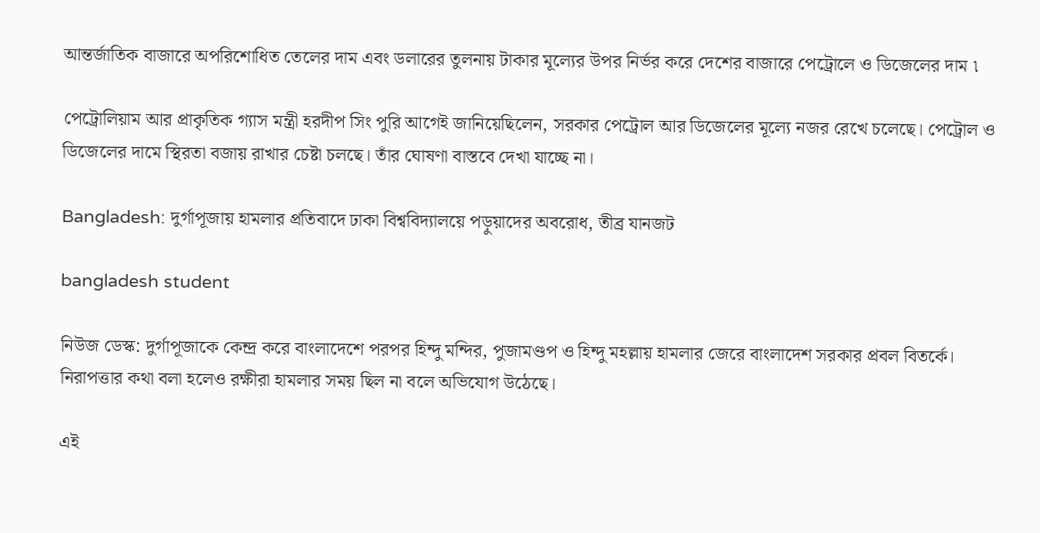আন্তর্জাতিক বাজারে অপরিশোধিত তেলের দাম এবং ডলারের তুলনায় টাকার মূল্যের উপর নির্ভর করে দেশের বাজারে পেট্রোলে ও ডিজেলের দাম ৷

পেট্রোলিয়াম আর প্রাকৃতিক গ্যাস মন্ত্রী হরদীপ সিং পুরি আগেই জানিয়েছিলেন, সরকার পেট্রোল আর ডিজেলের মূল্যে নজর রেখে চলেছে। পেট্রোল ও ডিজেলের দামে স্থিরতা বজায় রাখার চেষ্টা চলছে। তাঁর ঘোষণা বাস্তবে দেখা যাচ্ছে না।

Bangladesh: দুর্গাপূজায় হামলার প্রতিবাদে ঢাকা বিশ্ববিদ্যালয়ে পড়ুয়াদের অবরোধ, তীব্র যানজট

bangladesh student

নিউজ ডেস্ক: দুর্গাপূজাকে কেন্দ্র করে বাংলাদেশে পরপর হিন্দু মন্দির, পুজামণ্ডপ ও হিন্দু মহল্লায় হামলার জেরে বাংলাদেশ সরকার প্রবল বিতর্কে। নিরাপত্তার কথা বলা হলেও রক্ষীরা হামলার সময় ছিল না বলে অভিযোগ উঠেছে।

এই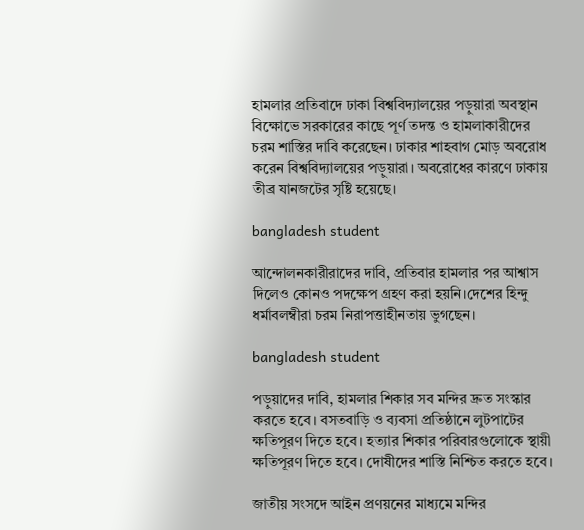হামলার প্রতিবাদে ঢাকা বিশ্ববিদ্যালয়ের পড়ুয়ারা অবস্থান বিক্ষোভে সরকারের কাছে পূর্ণ তদন্ত ও হামলাকারীদের চরম শাস্তির দাবি করেছেন। ঢাকার শাহবাগ মোড় অবরোধ করেন বিশ্ববিদ্যালয়ের পড়ুয়ারা। অবরোধের কারণে ঢাকায় তীব্র যানজটের সৃষ্টি হয়েছে।

bangladesh student

আন্দোলনকারীরাদের দাবি, প্রতিবার হামলার পর আশ্বাস দিলেও কোনও পদক্ষেপ গ্রহণ করা হয়নি।দেশের হিন্দু ধর্মাবলম্বীরা চরম নিরাপত্তাহীনতায় ভুগছেন।

bangladesh student

পড়ুয়াদের দাবি, হামলার শিকার সব মন্দির দ্রুত সংস্কার করতে হবে। বসতবাড়ি ও ব্যবসা প্রতিষ্ঠানে লুটপাটের ক্ষতিপূরণ দিতে হবে। হত্যার শিকার পরিবারগুলোকে স্থায়ী ক্ষতিপূরণ দিতে হবে। দোষীদের শাস্তি নিশ্চিত করতে হবে।

জাতীয় সংসদে আইন প্রণয়নের মাধ্যমে মন্দির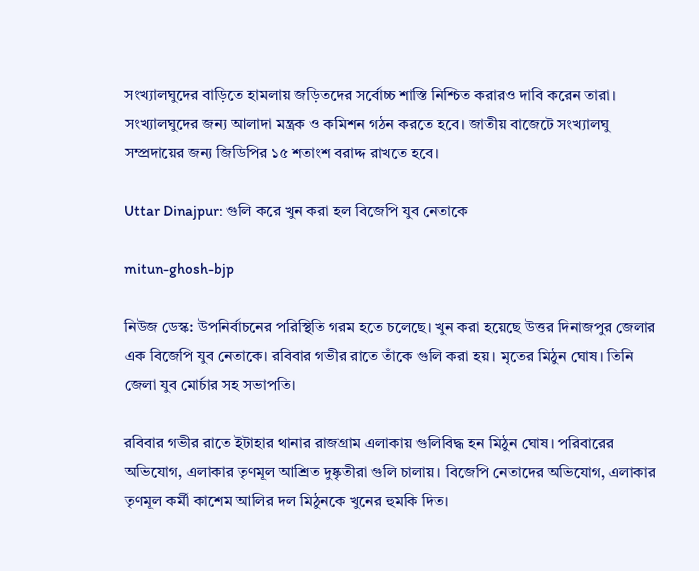সংখ্যালঘুদের বাড়িতে হামলায় জড়িতদের সর্বোচ্চ শাস্তি নিশ্চিত করারও দাবি করেন তারা। সংখ্যালঘুদের জন্য আলাদা মন্ত্রক ও কমিশন গঠন করতে হবে। জাতীয় বাজেটে সংখ্যালঘু সম্প্রদায়ের জন্য জিডিপির ১৫ শতাংশ বরাদ্দ রাখতে হবে।

Uttar Dinajpur: গুলি করে খুন করা হল বিজেপি যুব নেতাকে

mitun-ghosh-bjp

নিউজ ডেস্ক: উপনির্বাচনের পরিস্থিতি গরম হতে চলেছে। খুন করা হয়েছে উত্তর দিনাজপুর জেলার এক বিজেপি যুব নেতাকে। রবিবার গভীর রাতে তাঁকে গুলি করা হয়। মৃতের মিঠুন ঘোষ। তিনি জেলা যুব মোর্চার সহ সভাপতি।

রবিবার গভীর রাতে ইটাহার থানার রাজগ্রাম এলাকায় গুলিবিদ্ধ হন মিঠুন ঘোষ। পরিবারের অভিযোগ, এলাকার তৃণমূল আশ্রিত দুষ্কৃতীরা গুলি চালায়। বিজেপি নেতাদের অভিযোগ, এলাকার তৃণমূল কর্মী কাশেম আলির দল মিঠুনকে খুনের হুমকি দিত।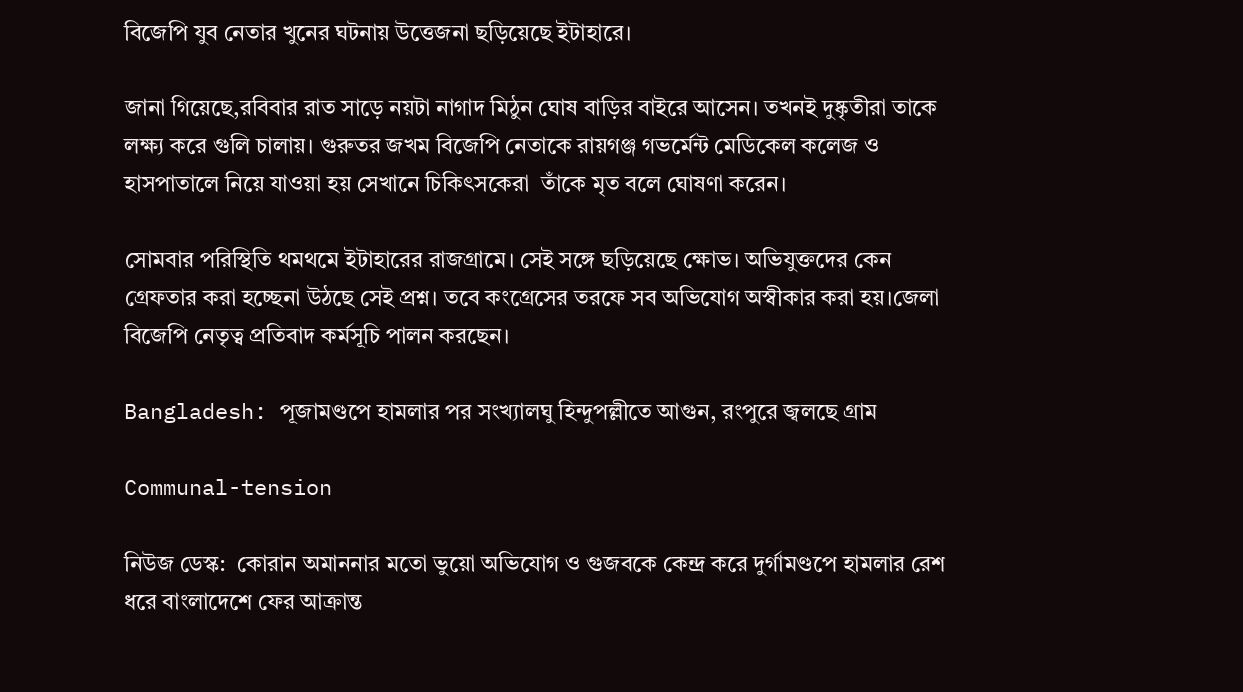বিজেপি যুব নেতার খুনের ঘটনায় উত্তেজনা ছড়িয়েছে ইটাহারে।

জানা গিয়েছে,রবিবার রাত সাড়ে নয়টা নাগাদ মিঠুন ঘোষ বাড়ির বাইরে আসেন। তখনই দুষ্কৃতীরা তাকে লক্ষ্য করে গুলি চালায়। গুরুতর জখম বিজেপি নেতাকে রায়গঞ্জ গভর্মেন্ট মেডিকেল কলেজ ও হাসপাতালে নিয়ে যাওয়া হয় সেখানে চিকিৎসকেরা  তাঁকে মৃত বলে ঘোষণা করেন।

সোমবার পরিস্থিতি থমথমে ইটাহারের রাজগ্রামে। সেই সঙ্গে ছড়িয়েছে ক্ষোভ। অভিযুক্তদের কেন গ্রেফতার করা হচ্ছেনা উঠছে সেই প্রশ্ন। তবে কংগ্রেসের তরফে সব অভিযোগ অস্বীকার করা হয়।জেলা বিজেপি নেতৃত্ব প্রতিবাদ কর্মসূচি পালন করছেন।

Bangladesh: পূজামণ্ডপে হামলার পর সংখ্যালঘু হিন্দুপল্লীতে আগুন, রংপুরে জ্বলছে গ্রাম

Communal-tension

নিউজ ডেস্ক:  কোরান অমাননার মতো ভুয়ো অভিযোগ ও গুজবকে কেন্দ্র করে দুর্গামণ্ডপে হামলার রেশ ধরে বাংলাদেশে ফের আক্রান্ত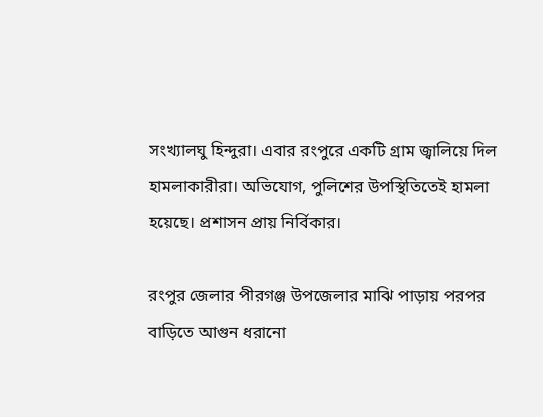সংখ্যালঘু হিন্দুরা। এবার রংপুরে একটি গ্রাম জ্বালিয়ে দিল হামলাকারীরা। অভিযোগ, পুলিশের উপস্থিতিতেই হামলা হয়েছে। প্রশাসন প্রায় নির্বিকার।

রংপুর জেলার পীরগঞ্জ উপজেলার মাঝি পাড়ায় পরপর বাড়িতে আগুন ধরানো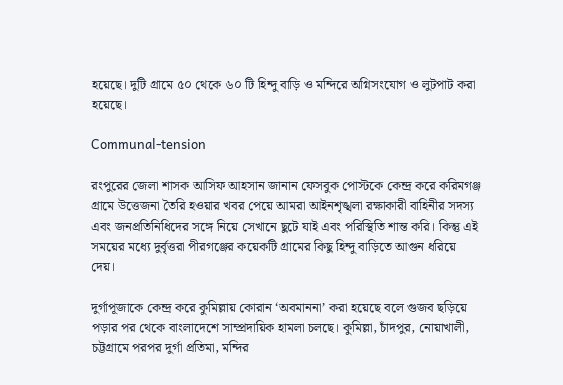হয়েছে। দুটি গ্রামে ৫০ থেকে ৬০ টি হিন্দু বাড়ি ও মন্দিরে অগ্নিসংযোগ ও লুটপাট করা হয়েছে।

Communal-tension

রংপুরের জেলা শাসক আসিফ আহসান জানান ফেসবুক পোস্টকে কেন্দ্র করে করিমগঞ্জ গ্রামে উত্তেজনা তৈরি হওয়ার খবর পেয়ে আমরা আইনশৃঙ্খলা রক্ষাকারী বাহিনীর সদস্য এবং জনপ্রতিনিধিদের সঙ্গে নিয়ে সেখানে ছুটে যাই এবং পরিস্থিতি শান্ত করি। কিন্তু এই সময়ের মধ্যে দুর্বৃত্তরা পীরগঞ্জের কয়েকটি গ্রামের কিছু হিন্দু বাড়িতে আগুন ধরিয়ে দেয়।

দুর্গাপূজাকে কেন্দ্র করে কুমিল্লায় কোরান ‘অবমাননা’ করা হয়েছে বলে গুজব ছড়িয়ে পড়ার পর থেকে বাংলাদেশে সাম্প্রদায়িক হামলা চলছে। কুমিল্লা, চাঁদপুর, নোয়াখালী, চট্টগ্রামে পরপর দুর্গা প্রতিমা, মন্দির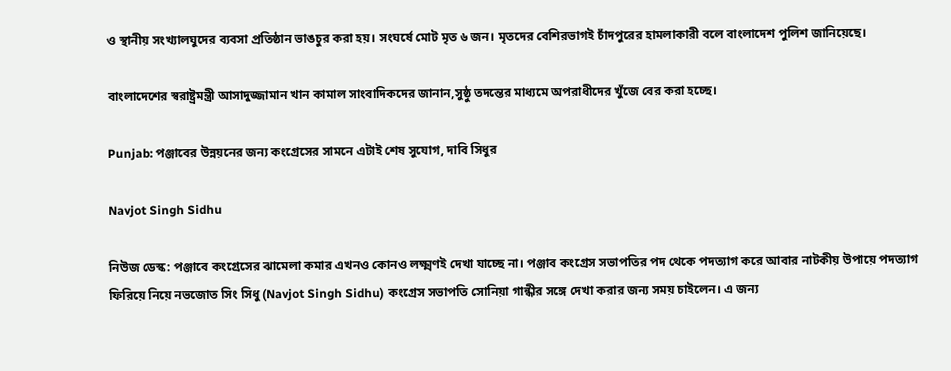ও স্থানীয় সংখ্যালঘুদের ব্যবসা প্রতিষ্ঠান ভাঙচুর করা হয়। সংঘর্ষে মোট মৃত ৬ জন। মৃতদের বেশিরভাগই চাঁদপুরের হামলাকারী বলে বাংলাদেশ পুলিশ জানিয়েছে।

বাংলাদেশের স্বরাষ্ট্রমন্ত্রী আসাদুজ্জামান খান কামাল সাংবাদিকদের জানান,সুষ্ঠু তদন্তের মাধ্যমে অপরাধীদের খুঁজে বের করা হচ্ছে।

Punjab: পঞ্জাবের উন্নয়নের জন্য কংগ্রেসের সামনে এটাই শেষ সুযোগ, দাবি সিধুর

Navjot Singh Sidhu

নিউজ ডেস্ক: পঞ্জাবে কংগ্রেসের ঝামেলা কমার এখনও কোনও লক্ষ্মণই দেখা যাচ্ছে না। পঞ্জাব কংগ্রেস সভাপতির পদ থেকে পদত্যাগ করে আবার নাটকীয় উপায়ে পদত্যাগ ফিরিয়ে নিয়ে নভজোত সিং সিধু (Navjot Singh Sidhu) কংগ্রেস সভাপতি সোনিয়া গান্ধীর সঙ্গে দেখা করার জন্য সময় চাইলেন। এ জন্য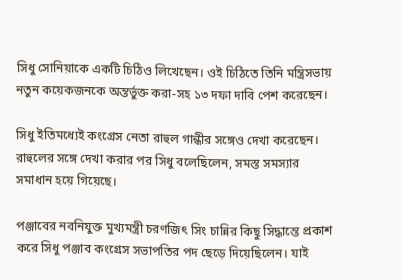সিধু সোনিয়াকে একটি চিঠিও লিখেছেন। ওই চিঠিতে তিনি মন্ত্রিসভায় নতুন কয়েকজনকে অন্তর্ভুক্ত করা-সহ ১৩ দফা দাবি পেশ করেছেন।

সিধু ইতিমধ্যেই কংগ্রেস নেতা রাহুল গান্ধীর সঙ্গেও দেখা করেছেন। রাহুলের সঙ্গে দেখা করার পর সিধু বলেছিলেন, সমস্ত সমস্যার সমাধান হয়ে গিয়েছে।

পঞ্জাবের নবনিযুক্ত মুখ্যমন্ত্রী চরণজিৎ সিং চান্নির কিছু সিদ্ধান্তে প্রকাশ করে সিধু পঞ্জাব কংগ্রেস সভাপতির পদ ছেড়ে দিয়েছিলেন। যাই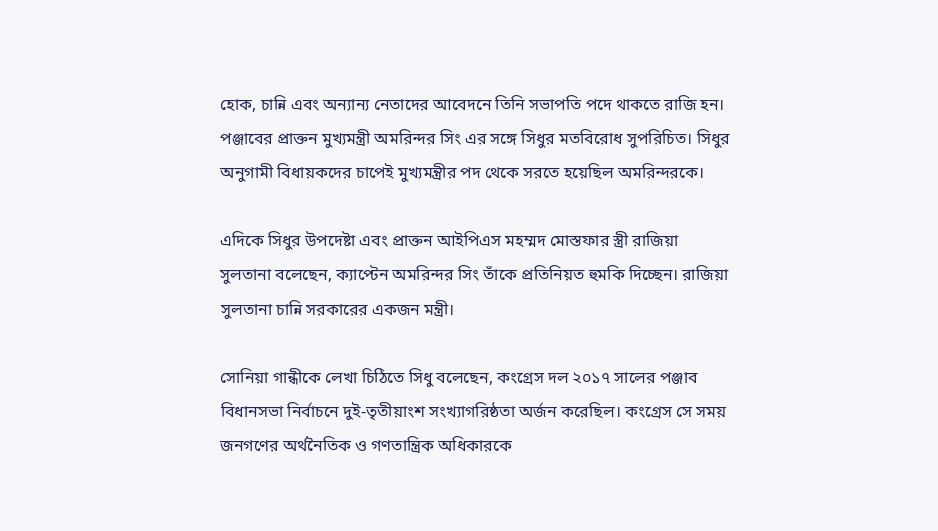হোক, চান্নি এবং অন্যান্য নেতাদের আবেদনে তিনি সভাপতি পদে থাকতে রাজি হন। পঞ্জাবের প্রাক্তন মুখ্যমন্ত্রী অমরিন্দর সিং এর সঙ্গে সিধুর মতবিরোধ সুপরিচিত। সিধুর অনুগামী বিধায়কদের চাপেই মুখ্যমন্ত্রীর পদ থেকে সরতে হয়েছিল অমরিন্দরকে।

এদিকে সিধুর উপদেষ্টা এবং প্রাক্তন আইপিএস মহম্মদ মোস্তফার স্ত্রী রাজিয়া সুলতানা বলেছেন, ক্যাপ্টেন অমরিন্দর সিং তাঁকে প্রতিনিয়ত হুমকি দিচ্ছেন। রাজিয়া সুলতানা চান্নি সরকারের একজন মন্ত্রী।

সোনিয়া গান্ধীকে লেখা চিঠিতে সিধু বলেছেন, কংগ্রেস দল ২০১৭ সালের পঞ্জাব বিধানসভা নির্বাচনে দুই-তৃতীয়াংশ সংখ্যাগরিষ্ঠতা অর্জন করেছিল। কংগ্রেস সে সময় জনগণের অর্থনৈতিক ও গণতান্ত্রিক অধিকারকে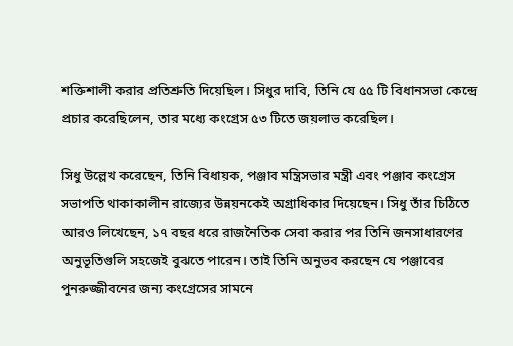শক্তিশালী করার প্রতিশ্রুতি দিয়েছিল। সিধুর দাবি, তিনি যে ৫৫ টি বিধানসভা কেন্দ্রে প্রচার করেছিলেন, তার মধ্যে কংগ্রেস ৫৩ টিতে জয়লাভ করেছিল।

সিধু উল্লেখ করেছেন, তিনি বিধায়ক, পঞ্জাব মন্ত্রিসভার মন্ত্রী এবং পঞ্জাব কংগ্রেস সভাপতি থাকাকালীন রাজ্যের উন্নয়নকেই অগ্রাধিকার দিয়েছেন। সিধু তাঁর চিঠিতে আরও লিখেছেন, ১৭ বছর ধরে রাজনৈতিক সেবা করার পর তিনি জনসাধারণের অনুভূতিগুলি সহজেই বুঝতে পারেন। তাই তিনি অনুভব করছেন যে পঞ্জাবের পুনরুজ্জীবনের জন্য কংগ্রেসের সামনে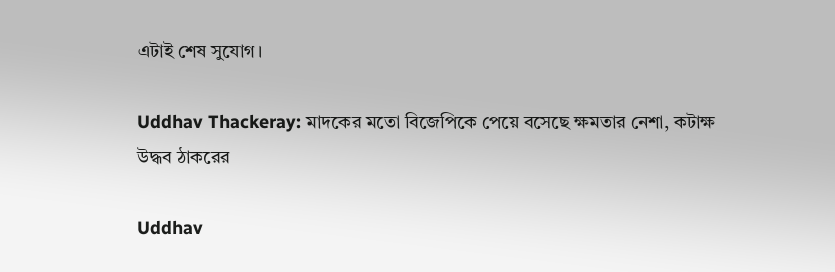এটাই শেষ সুযোগ।

Uddhav Thackeray: মাদকের মতো বিজেপিকে পেয়ে বসেছে ক্ষমতার নেশা, কটাক্ষ উদ্ধব ঠাকরের

Uddhav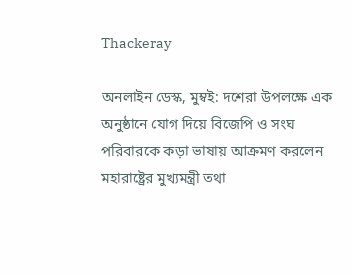Thackeray

অনলাইন ডেস্ক, মুম্বই: দশেরা উপলক্ষে এক অনুষ্ঠানে যোগ দিয়ে বিজেপি ও সংঘ পরিবারকে কড়া ভাষায় আক্রমণ করলেন মহারাষ্ট্রের মুখ্যমন্ত্রী তথা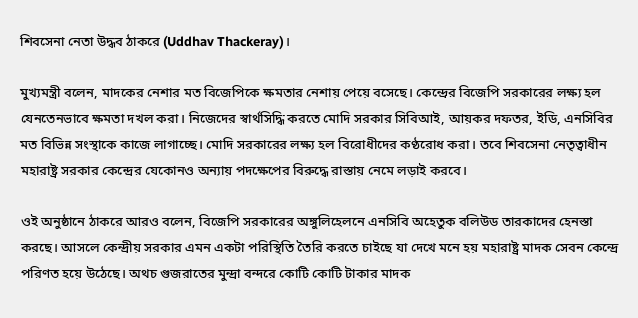শিবসেনা নেতা উদ্ধব ঠাকরে (Uddhav Thackeray)।

মুখ্যমন্ত্রী বলেন, মাদকের নেশার মত বিজেপিকে ক্ষমতার নেশায় পেয়ে বসেছে। কেন্দ্রের বিজেপি সরকারের লক্ষ্য হল যেনতেনভাবে ক্ষমতা দখল করা। নিজেদের স্বার্থসিদ্ধি করতে মোদি সরকার সিবিআই, আয়কর দফতর, ইডি, এনসিবির মত বিভিন্ন সংস্থাকে কাজে লাগাচ্ছে। মোদি সরকারের লক্ষ্য হল বিরোধীদের কণ্ঠরোধ করা। তবে শিবসেনা নেতৃত্বাধীন মহারাষ্ট্র সরকার কেন্দ্রের যেকোনও অন্যায় পদক্ষেপের বিরুদ্ধে রাস্তায় নেমে লড়াই করবে।

ওই অনুষ্ঠানে ঠাকরে আরও বলেন, বিজেপি সরকারের অঙ্গুলিহেলনে এনসিবি অহেতুক বলিউড তারকাদের হেনস্তা করছে। আসলে কেন্দ্রীয় সরকার এমন একটা পরিস্থিতি তৈরি করতে চাইছে যা দেখে মনে হয় মহারাষ্ট্র মাদক সেবন কেন্দ্রে পরিণত হয়ে উঠেছে। অথচ গুজরাতের মুন্দ্রা বন্দরে কোটি কোটি টাকার মাদক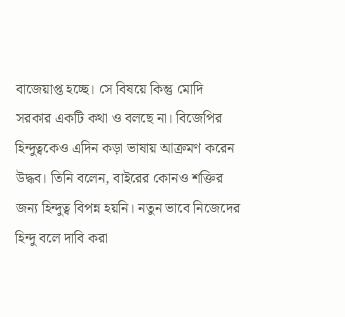বাজেয়াপ্ত হচ্ছে। সে বিষয়ে কিন্তু মোদি সরকার একটি কথা ও বলছে না। বিজেপির হিন্দুত্বকেও এদিন কড়া ভাষায় আক্রমণ করেন উদ্ধব। তিনি বলেন, বাইরের কোনও শক্তির জন্য হিন্দুত্ব বিপন্ন হয়নি। নতুন ভাবে নিজেদের হিন্দু বলে দাবি করা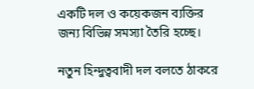একটি দল ও কয়েকজন ব্যক্তির জন্য বিভিন্ন সমস্যা তৈরি হচ্ছে।

নতুন হিন্দুত্ববাদী দল বলতে ঠাকরে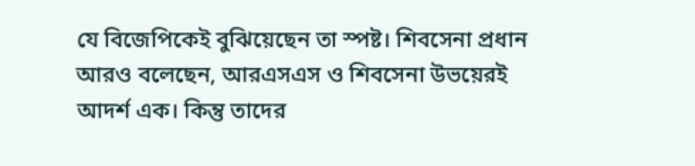যে বিজেপিকেই বুঝিয়েছেন তা স্পষ্ট। শিবসেনা প্রধান আরও বলেছেন, আরএসএস ও শিবসেনা উভয়েরই আদর্শ এক। কিন্তু তাদের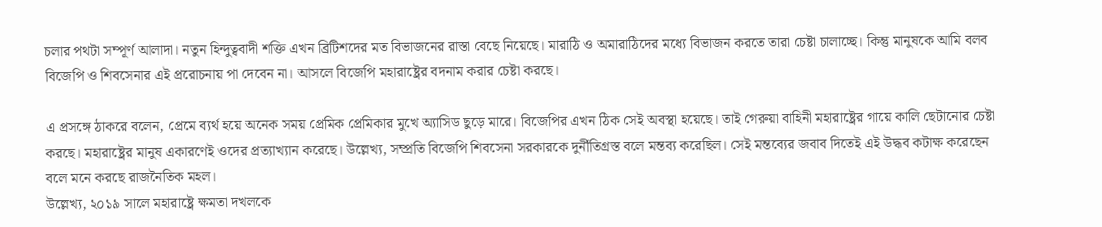চলার পথটা সম্পূর্ণ আলাদা। নতুন হিন্দুত্ববাদী শক্তি এখন ব্রিটিশদের মত বিভাজনের রাস্তা বেছে নিয়েছে। মারাঠি ও অমারাঠিদের মধ্যে বিভাজন করতে তারা চেষ্টা চালাচ্ছে। কিন্তু মানুষকে আমি বলব বিজেপি ও শিবসেনার এই প্ররোচনায় পা দেবেন না। আসলে বিজেপি মহারাষ্ট্রের বদনাম করার চেষ্টা করছে।

এ প্রসঙ্গে ঠাকরে বলেন, প্রেমে ব্যর্থ হয়ে অনেক সময় প্রেমিক প্রেমিকার মুখে অ্যাসিড ছুড়ে মারে। বিজেপির এখন ঠিক সেই অবস্থা হয়েছে। তাই গেরুয়া বাহিনী মহারাষ্ট্রের গায়ে কালি ছেটানোর চেষ্টা করছে। মহারাষ্ট্রের মানুষ একারণেই ওদের প্রত্যাখ্যান করেছে। উল্লেখ্য, সম্প্রতি বিজেপি শিবসেনা সরকারকে দুর্নীতিগ্রস্ত বলে মন্তব্য করেছিল। সেই মন্তব্যের জবাব দিতেই এই উদ্ধব কটাক্ষ করেছেন বলে মনে করছে রাজনৈতিক মহল।
উল্লেখ্য, ২০১৯ সালে মহারাষ্ট্রে ক্ষমতা দখলকে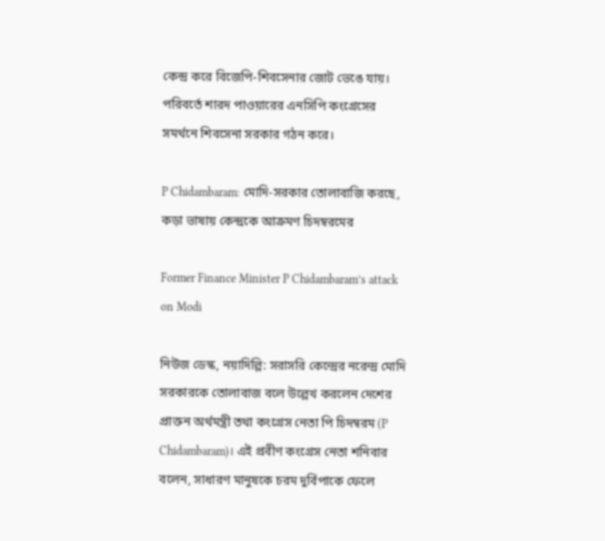কেন্দ্র করে বিজেপি-শিবসেনার জোট ভেঙে যায়। পরিবর্তে শারদ পাওয়ারের এনসিপি কংগ্রেসের সমর্থনে শিবসেনা সরকার গঠন করে।

P Chidambaram: মোদি-সরকার তোলাবাজি করছে, কড়া ভাষায় কেন্দ্রকে আক্রমণ চিদম্বরমের

Former Finance Minister P Chidambaram’s attack on Modi

নিউজ ডেস্ক, নয়াদিল্লি: সরাসরি কেন্দ্রের নরেন্দ্র মোদি সরকারকে তোলাবাজ বলে উল্লেখ করলেন দেশের প্রাক্তন অর্থমন্ত্রী তথা কংগ্রেস নেতা পি চিদম্বরম (P Chidambaram)। এই প্রবীণ কংগ্রেস নেতা শনিবার বলেন, সাধারণ মানুষকে চরম দুর্বিপাকে ফেলে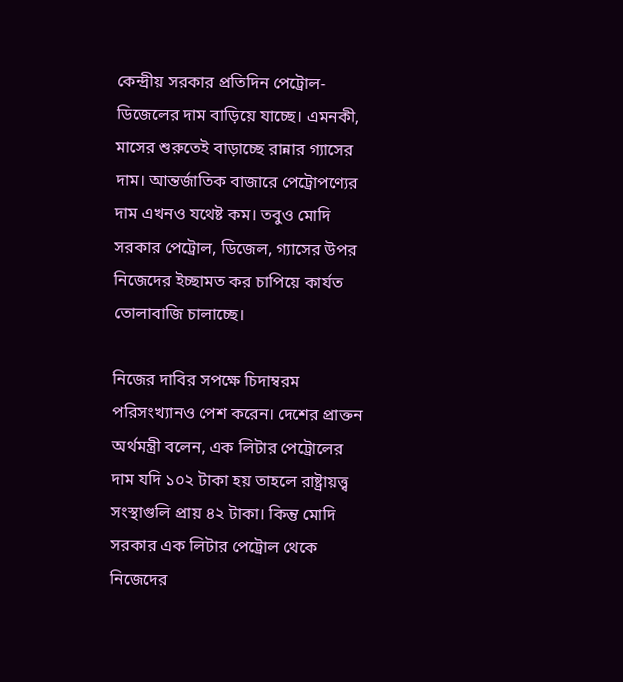কেন্দ্রীয় সরকার প্রতিদিন পেট্রোল-ডিজেলের দাম বাড়িয়ে যাচ্ছে। এমনকী, মাসের শুরুতেই বাড়াচ্ছে রান্নার গ্যাসের দাম। আন্তর্জাতিক বাজারে পেট্রোপণ্যের দাম এখনও যথেষ্ট কম। তবুও মোদি সরকার পেট্রোল, ডিজেল, গ্যাসের উপর নিজেদের ইচ্ছামত কর চাপিয়ে কার্যত তোলাবাজি চালাচ্ছে।

নিজের দাবির সপক্ষে চিদাম্বরম পরিসংখ্যানও পেশ করেন। দেশের প্রাক্তন অর্থমন্ত্রী বলেন, এক লিটার পেট্রোলের দাম যদি ১০২ টাকা হয় তাহলে রাষ্ট্রায়ত্ত্ব সংস্থাগুলি প্রায় ৪২ টাকা। কিন্তু মোদি সরকার এক লিটার পেট্রোল থেকে নিজেদের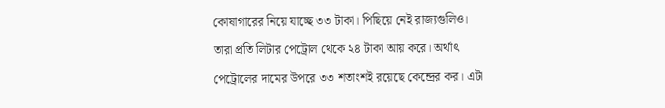কোষাগারের নিয়ে যাচ্ছে ৩৩ টাকা। পিছিয়ে নেই রাজ্যগুলিও। তারা প্রতি লিটার পেট্রোল থেকে ২৪ টাকা আয় করে। অর্থাৎ পেট্রোলের দামের উপরে ৩৩ শতাংশই রয়েছে কেন্দ্রের কর। এটা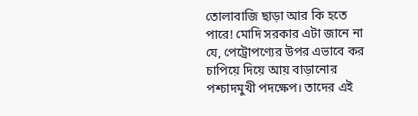তোলাবাজি ছাড়া আর কি হতে পারে! মোদি সরকার এটা জানে না যে, পেট্রোপণ্যের উপর এভাবে কর চাপিয়ে দিয়ে আয় বাড়ানোর পশ্চাদমুখী পদক্ষেপ। তাদের এই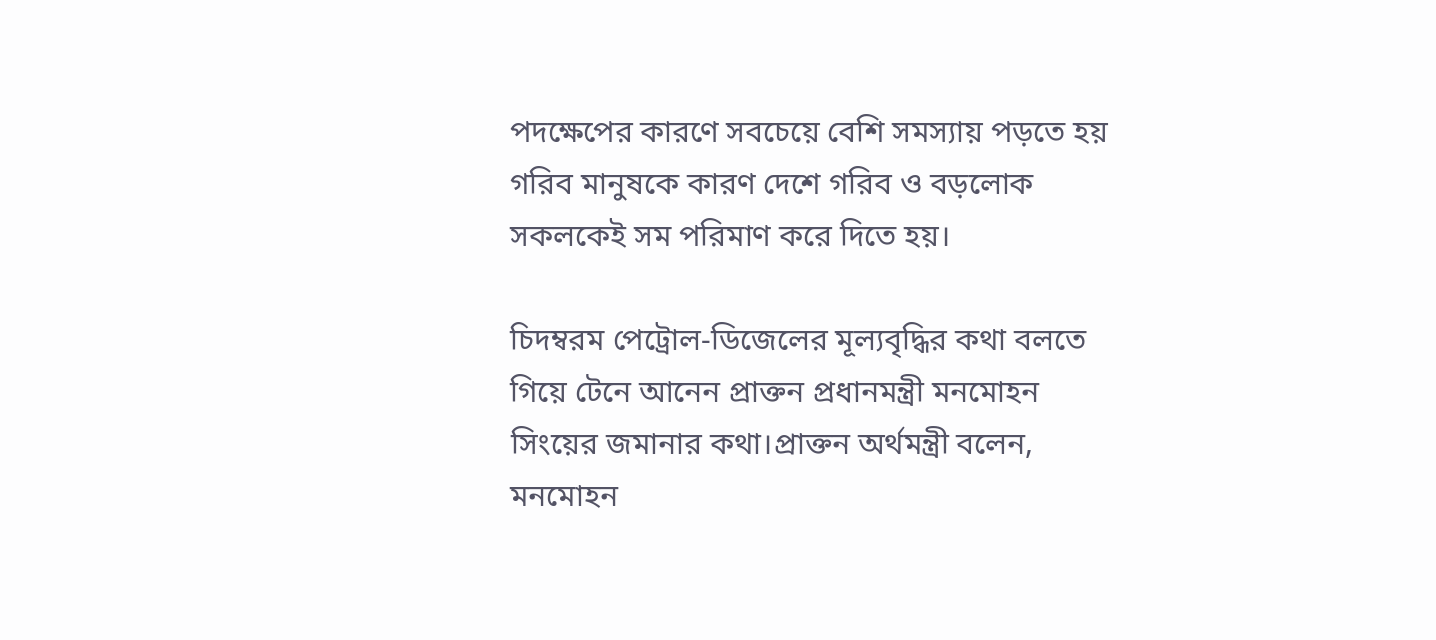পদক্ষেপের কারণে সবচেয়ে বেশি সমস্যায় পড়তে হয় গরিব মানুষকে কারণ দেশে গরিব ও বড়লোক সকলকেই সম পরিমাণ করে দিতে হয়।

চিদম্বরম পেট্রোল-ডিজেলের মূল্যবৃদ্ধির কথা বলতে গিয়ে টেনে আনেন প্রাক্তন প্রধানমন্ত্রী মনমোহন সিংয়ের জমানার কথা।প্রাক্তন অর্থমন্ত্রী বলেন, মনমোহন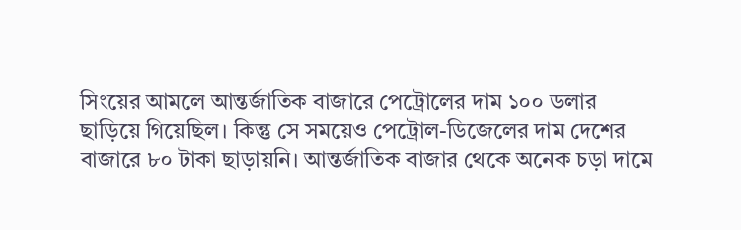সিংয়ের আমলে আন্তর্জাতিক বাজারে পেট্রোলের দাম ১০০ ডলার ছাড়িয়ে গিয়েছিল। কিন্তু সে সময়েও পেট্রোল-ডিজেলের দাম দেশের বাজারে ৮০ টাকা ছাড়ায়নি। আন্তর্জাতিক বাজার থেকে অনেক চড়া দামে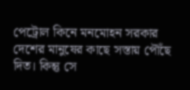পেট্রোল কিনে মনমোহন সরকার দেশের মানুষের কাছে সস্তায় পৌঁছে দিত। কিন্তু সে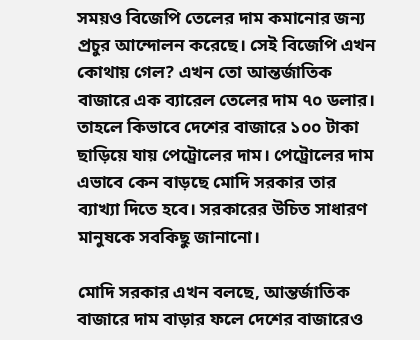সময়ও বিজেপি তেলের দাম কমানোর জন্য প্রচুর আন্দোলন করেছে। সেই বিজেপি এখন কোথায় গেল? এখন তো আন্তর্জাতিক বাজারে এক ব্যারেল তেলের দাম ৭০ ডলার। তাহলে কিভাবে দেশের বাজারে ১০০ টাকা ছাড়িয়ে যায় পেট্রোলের দাম। পেট্রোলের দাম এভাবে কেন বাড়ছে মোদি সরকার তার ব্যাখ্যা দিতে হবে। সরকারের উচিত সাধারণ মানুষকে সবকিছু জানানো।

মোদি সরকার এখন বলছে, আন্তর্জাতিক বাজারে দাম বাড়ার ফলে দেশের বাজারেও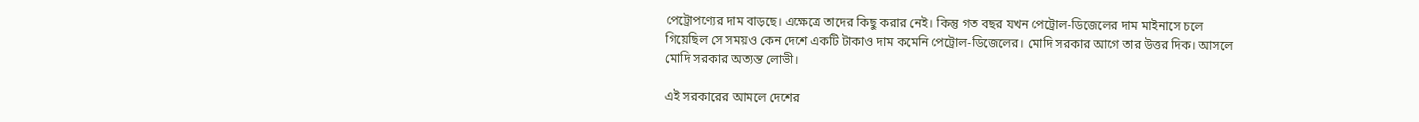পেট্রোপণ্যের দাম বাড়ছে। এক্ষেত্রে তাদের কিছু করার নেই। কিন্তু গত বছর যখন পেট্রোল-ডিজেলের দাম মাইনাসে চলে গিয়েছিল সে সময়ও কেন দেশে একটি টাকাও দাম কমেনি পেট্রোল-ডিজেলের। মোদি সরকার আগে তার উত্তর দিক। আসলে মোদি সরকার অত্যন্ত লোভী।

এই সরকারের আমলে দেশের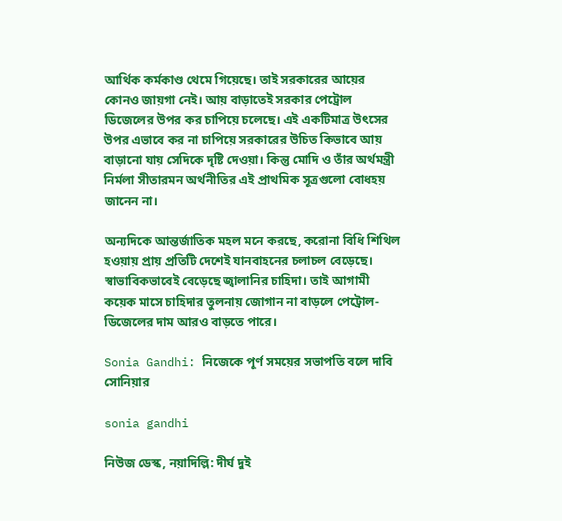আর্থিক কর্মকাণ্ড থেমে গিয়েছে। তাই সরকারের আয়ের কোনও জায়গা নেই। আয় বাড়াতেই সরকার পেট্রোল ডিজেলের উপর কর চাপিয়ে চলেছে। এই একটিমাত্র উৎসের উপর এভাবে কর না চাপিয়ে সরকারের উচিত কিভাবে আয় বাড়ানো যায় সেদিকে দৃষ্টি দেওয়া। কিন্তু মোদি ও তাঁর অর্থমন্ত্রী নির্মলা সীতারমন অর্থনীতির এই প্রাথমিক সূত্রগুলো বোধহয় জানেন না।

অন্যদিকে আন্তর্জাতিক মহল মনে করছে, করোনা বিধি শিথিল হওয়ায় প্রায় প্রতিটি দেশেই যানবাহনের চলাচল বেড়েছে। স্বাভাবিকভাবেই বেড়েছে জ্বালানির চাহিদা। তাই আগামী কয়েক মাসে চাহিদার তুলনায় জোগান না বাড়লে পেট্রোল-ডিজেলের দাম আরও বাড়তে পারে।

Sonia Gandhi: নিজেকে পূর্ণ সময়ের সভাপতি বলে দাবি সোনিয়ার

sonia gandhi

নিউজ ডেস্ক, নয়াদিল্লি: দীর্ঘ দুই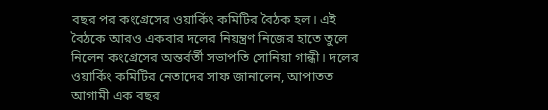বছর পর কংগ্রেসের ওয়ার্কিং কমিটির বৈঠক হল। এই বৈঠকে আরও একবার দলের নিয়ন্ত্রণ নিজের হাতে তুলে নিলেন কংগ্রেসের অন্তর্বর্তী সভাপতি সোনিয়া গান্ধী। দলের ওয়ার্কিং কমিটির নেতাদের সাফ জানালেন, আপাতত আগামী এক বছর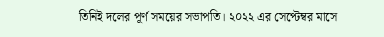তিনিই দলের পূর্ণ সময়ের সভাপতি। ২০২২ এর সেপ্টেম্বর মাসে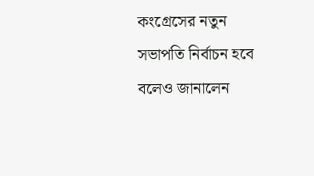কংগ্রেসের নতুন সভাপতি নির্বাচন হবে বলেও জানালেন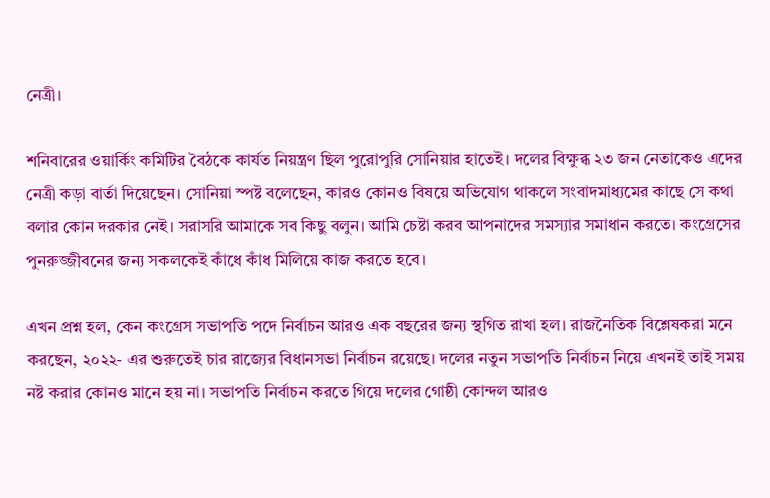নেত্রী।

শনিবারের ওয়ার্কিং কমিটির বৈঠকে কার্যত নিয়ন্ত্রণ ছিল পুরোপুরি সোনিয়ার হাতেই। দলের বিক্ষুব্ধ ২৩ জন নেতাকেও এদের নেত্রী কড়া বার্তা দিয়েছেন। সোনিয়া স্পষ্ট বলেছেন, কারও কোনও বিষয়ে অভিযোগ থাকলে সংবাদমাধ্যমের কাছে সে কথা বলার কোন দরকার নেই। সরাসরি আমাকে সব কিছু বলুন। আমি চেষ্টা করব আপনাদের সমস্যার সমাধান করতে। কংগ্রেসের পুনরুজ্জীবনের জন্য সকলকেই কাঁধে কাঁধ মিলিয়ে কাজ করতে হবে।

এখন প্রশ্ন হল, কেন কংগ্রেস সভাপতি পদে নির্বাচন আরও এক বছরের জন্য স্থগিত রাখা হল। রাজনৈতিক বিশ্লেষকরা মনে করছেন, ২০২২- এর শুরুতেই চার রাজ্যের বিধানসভা নির্বাচন রয়েছে। দলের নতুন সভাপতি নির্বাচন নিয়ে এখনই তাই সময় নষ্ট করার কোনও মানে হয় না। সভাপতি নির্বাচন করতে গিয়ে দলের গোষ্ঠী কোন্দল আরও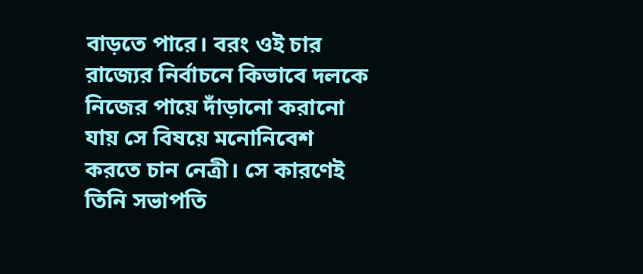বাড়তে পারে। বরং ওই চার রাজ্যের নির্বাচনে কিভাবে দলকে নিজের পায়ে দাঁড়ানো করানো যায় সে বিষয়ে মনোনিবেশ করতে চান নেত্রী। সে কারণেই তিনি সভাপতি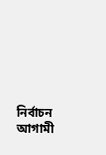নির্বাচন আগামী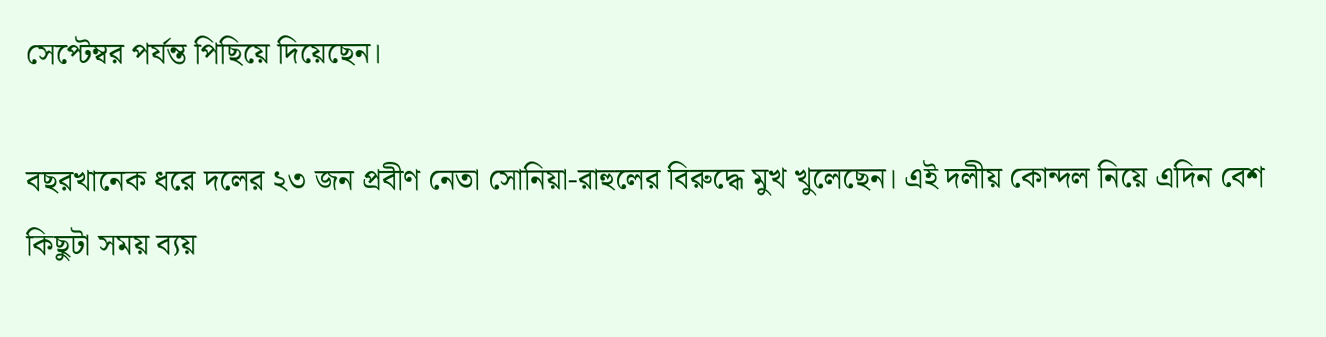সেপ্টেম্বর পর্যন্ত পিছিয়ে দিয়েছেন।

বছরখানেক ধরে দলের ২৩ জন প্রবীণ নেতা সোনিয়া-রাহুলের বিরুদ্ধে মুখ খুলেছেন। এই দলীয় কোন্দল নিয়ে এদিন বেশ কিছুটা সময় ব্যয়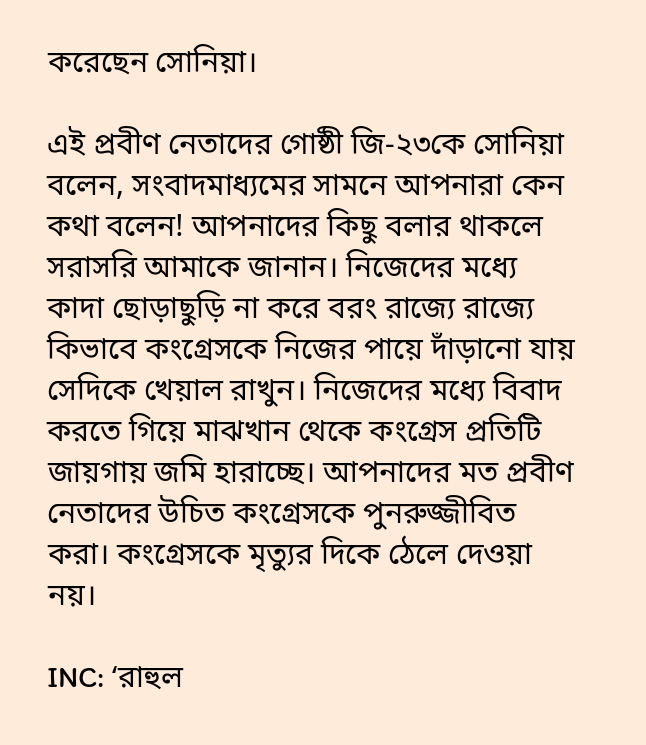করেছেন সোনিয়া।

এই প্রবীণ নেতাদের গোষ্ঠী জি-২৩কে সোনিয়া বলেন, সংবাদমাধ্যমের সামনে আপনারা কেন কথা বলেন! আপনাদের কিছু বলার থাকলে সরাসরি আমাকে জানান। নিজেদের মধ্যে কাদা ছোড়াছুড়ি না করে বরং রাজ্যে রাজ্যে কিভাবে কংগ্রেসকে নিজের পায়ে দাঁড়ানো যায় সেদিকে খেয়াল রাখুন। নিজেদের মধ্যে বিবাদ করতে গিয়ে মাঝখান থেকে কংগ্রেস প্রতিটি জায়গায় জমি হারাচ্ছে। আপনাদের মত প্রবীণ নেতাদের উচিত কংগ্রেসকে পুনরুজ্জীবিত করা। কংগ্রেসকে মৃত্যুর দিকে ঠেলে দেওয়া নয়।

INC: ‘রাহুল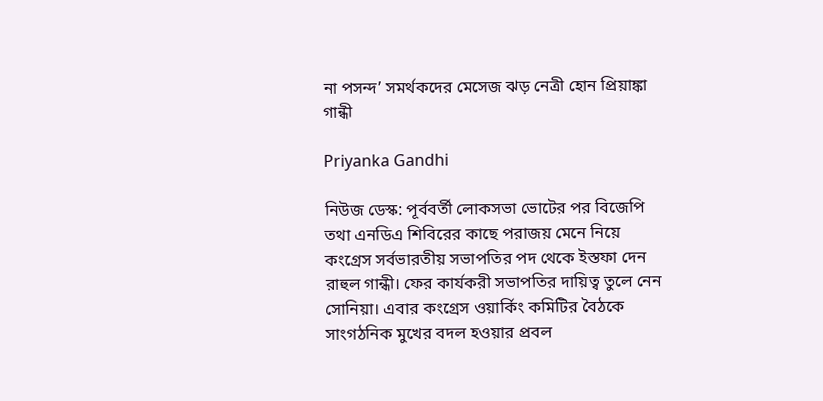না পসন্দ’ সমর্থকদের মেসেজ ঝড় নেত্রী হোন প্রিয়াঙ্কা গান্ধী

Priyanka Gandhi

নিউজ ডেস্ক: পূর্ববর্তী লোকসভা ভোটের পর বিজেপি তথা এনডিএ শিবিরের কাছে পরাজয় মেনে নিয়ে কংগ্রেস সর্বভারতীয় সভাপতির পদ থেকে ইস্তফা দেন রাহুল গান্ধী। ফের কার্যকরী সভাপতির দায়িত্ব তুলে নেন সোনিয়া। এবার কংগ্রেস ওয়ার্কিং কমিটির বৈঠকে সাংগঠনিক মুখের বদল হওয়ার প্রবল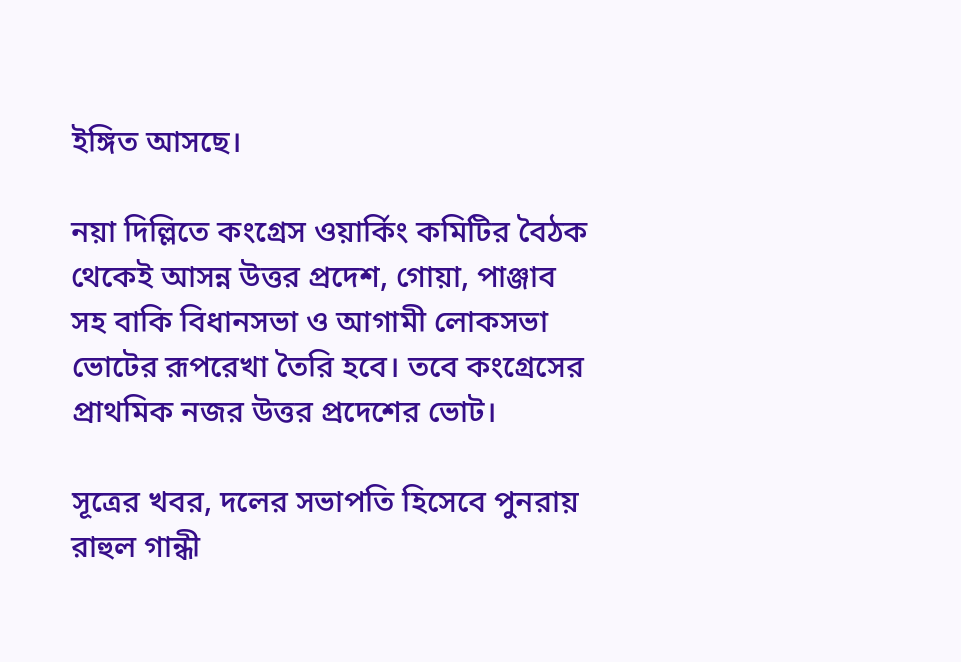ইঙ্গিত আসছে।

নয়া দিল্লিতে কংগ্রেস ওয়ার্কিং কমিটির বৈঠক থেকেই আসন্ন উত্তর প্রদেশ, গোয়া, পাঞ্জাব সহ বাকি বিধানসভা ও আগামী লোকসভা ভোটের রূপরেখা তৈরি হবে। তবে কংগ্রেসের প্রাথমিক নজর উত্তর প্রদেশের ভোট।

সূত্রের খবর, দলের সভাপতি হিসেবে পুনরায় রাহুল গান্ধী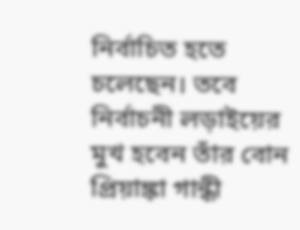নির্বাচিত হতে চলেছেন। তবে নির্বাচনী লড়াইয়ের মুখ হবেন তাঁর বোন প্রিয়াঙ্কা গান্ধী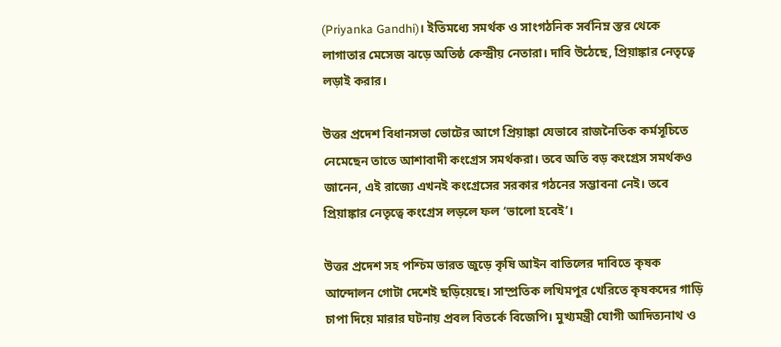(Priyanka Gandhi)। ইতিমধ্যে সমর্থক ও সাংগঠনিক সর্বনিম্ন স্তর থেকে লাগাতার মেসেজ ঝড়ে অতিষ্ঠ কেন্দ্রীয় নেতারা। দাবি উঠেছে, প্রিয়াঙ্কার নেতৃত্বে লড়াই করার।

উত্তর প্রদেশ বিধানসভা ভোটের আগে প্রিয়াঙ্কা যেভাবে রাজনৈতিক কর্মসূচিতে নেমেছেন তাতে আশাবাদী কংগ্রেস সমর্থকরা। তবে অতি বড় কংগ্রেস সমর্থকও জানেন, এই রাজ্যে এখনই কংগ্রেসের সরকার গঠনের সম্ভাবনা নেই। তবে প্রিয়াঙ্কার নেতৃত্বে কংগ্রেস লড়লে ফল ‘ভালো হবেই’।

উত্তর প্রদেশ সহ পশ্চিম ভারত জুড়ে কৃষি আইন বাতিলের দাবিতে কৃষক আন্দোলন গোটা দেশেই ছড়িয়েছে। সাম্প্রতিক লখিমপুর খেরিতে কৃষকদের গাড়ি চাপা দিয়ে মারার ঘটনায় প্রবল বিতর্কে বিজেপি। মুখ্যমন্ত্রী যোগী আদিত্যনাথ ও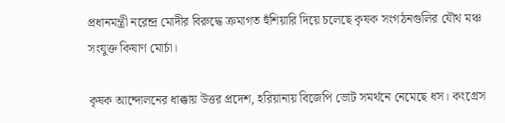প্রধানমন্ত্রী নরেন্দ্র মোদীর বিরুদ্ধে ক্রমাগত হুঁশিয়ারি দিয়ে চলেছে কৃষক সংগঠনগুলির যৌথ মঞ্চ সংযুক্ত কিষাণ মোর্চা।

কৃষক আন্দোলনের ধাক্কায় উত্তর প্রদেশ, হরিয়ানায় বিজেপি ভোট সমর্থনে নেমেছে ধস। কংগ্রেস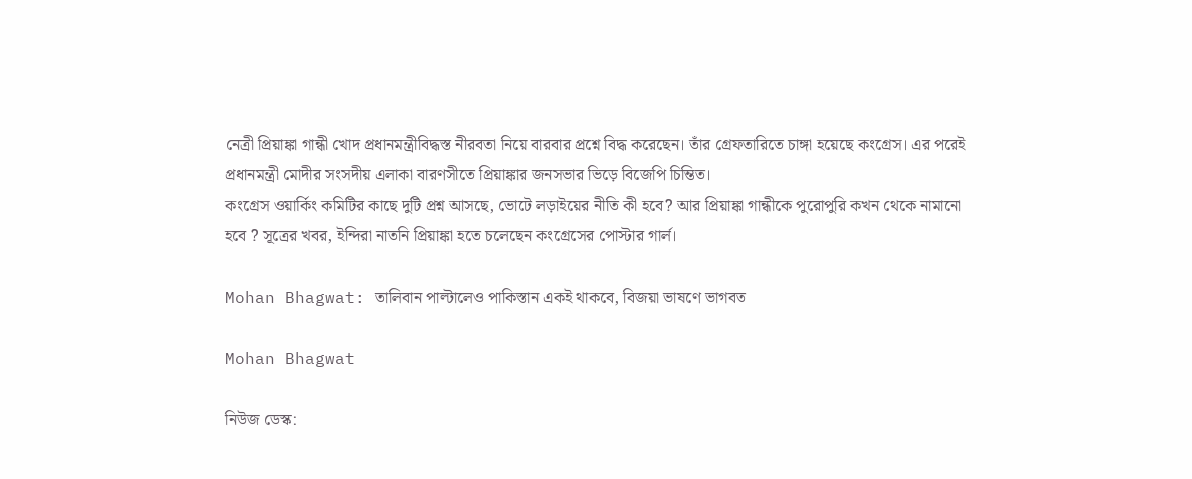নেত্রী প্রিয়াঙ্কা গান্ধী খোদ প্রধানমন্ত্রীবিদ্ধস্ত নীরবতা নিয়ে বারবার প্রশ্নে বিদ্ধ করেছেন। তাঁর গ্রেফতারিতে চাঙ্গা হয়েছে কংগ্রেস। এর পরেই প্রধানমন্ত্রী মোদীর সংসদীয় এলাকা বারণসীতে প্রিয়াঙ্কার জনসভার ভিড়ে বিজেপি চিম্তিত।
কংগ্রেস ওয়ার্কিং কমিটির কাছে দুটি প্রশ্ন আসছে, ভোটে লড়াইয়ের নীতি কী হবে? আর প্রিয়াঙ্কা গান্ধীকে পুরোপুরি কখন থেকে নামানো হবে ? সূত্রের খবর, ইন্দিরা নাতনি প্রিয়াঙ্কা হতে চলেছেন কংগ্রেসের পোস্টার গার্ল।

Mohan Bhagwat: তালিবান পাল্টালেও পাকিস্তান একই থাকবে, বিজয়া ভাষণে ভাগবত

Mohan Bhagwat

নিউজ ডেস্ক: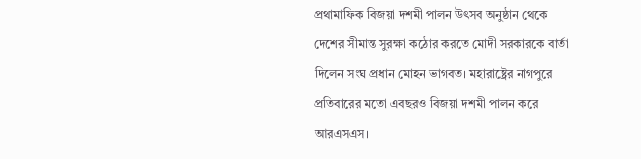প্রথামাফিক বিজয়া দশমী পালন উৎসব অনুষ্ঠান থেকে দেশের সীমান্ত সুরক্ষা কঠোর করতে মোদী সরকারকে বার্তা দিলেন সংঘ প্রধান মোহন ভাগবত। মহারাষ্ট্রের নাগপুরে প্রতিবারের মতো এবছরও বিজয়া দশমী পালন করে আরএসএস।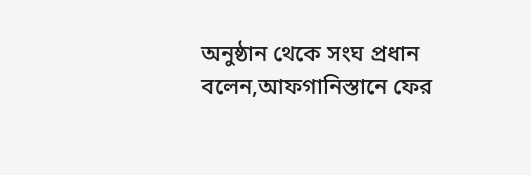অনুষ্ঠান থেকে সংঘ প্রধান বলেন,আফগানিস্তানে ফের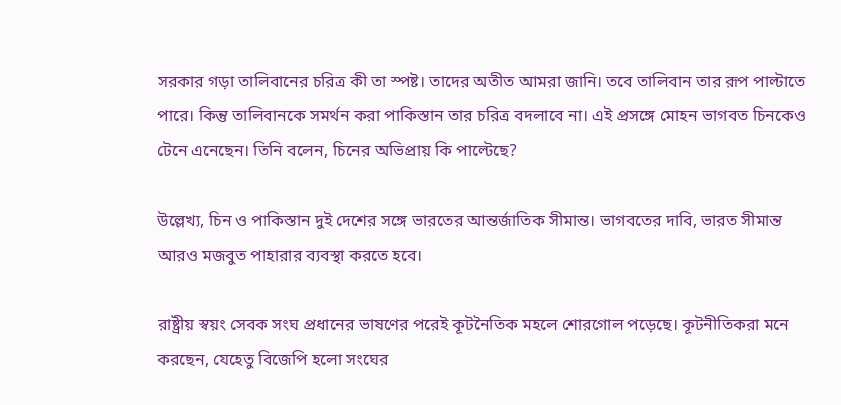সরকার গড়া তালিবানের চরিত্র কী তা স্পষ্ট। তাদের অতীত আমরা জানি। তবে তালিবান তার রূপ পাল্টাতে পারে। কিন্তু তালিবানকে সমর্থন করা পাকিস্তান তার চরিত্র বদলাবে না। এই প্রসঙ্গে মোহন ভাগবত চিনকেও টেনে এনেছেন। তিনি বলেন, চিনের অভিপ্রায় কি পাল্টেছে?

উল্লেখ্য, চিন ও পাকিস্তান দুই দেশের সঙ্গে ভারতের আন্তর্জাতিক সীমান্ত। ভাগবতের দাবি, ভারত সীমান্ত আরও মজবুত পাহারার ব্যবস্থা করতে হবে।

রাষ্ট্রীয় স্বয়ং সেবক সংঘ প্রধানের ভাষণের পরেই কূটনৈতিক মহলে শোরগোল পড়েছে। কূটনীতিকরা মনে করছেন, যেহেতু বিজেপি হলো সংঘের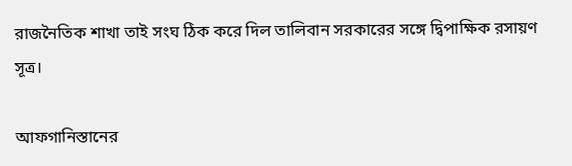রাজনৈতিক শাখা তাই সংঘ ঠিক করে দিল তালিবান সরকারের সঙ্গে দ্বিপাক্ষিক রসায়ণ সূত্র।

আফগানিস্তানের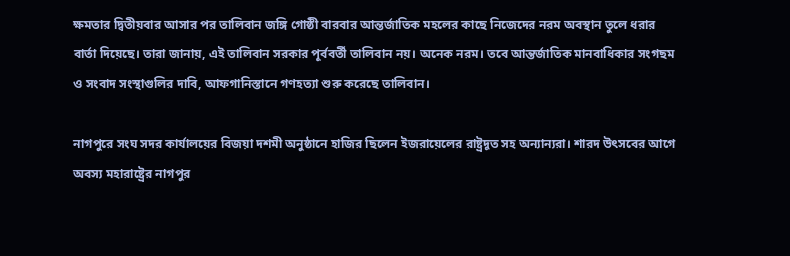ক্ষমতার দ্বিতীয়বার আসার পর তালিবান জঙ্গি গোষ্ঠী বারবার আন্তর্জাতিক মহলের কাছে নিজেদের নরম অবস্থান তুলে ধরার বার্তা দিয়েছে। তারা জানায়, এই তালিবান সরকার পূর্ববর্তী তালিবান নয়। অনেক নরম। তবে আন্তর্জাতিক মানবাধিকার সংগছম ও সংবাদ সংস্থাগুলির দাবি, আফগানিস্তানে গণহত্যা শুরু করেছে তালিবান।

নাগপুরে সংঘ সদর কার্যালয়ের বিজয়া দশমী অনুষ্ঠানে হাজির ছিলেন ইজরায়েলের রাষ্ট্রদূত সহ অন্যান্যরা। শারদ উৎসবের আগে অবস্য মহারাষ্ট্রের নাগপুর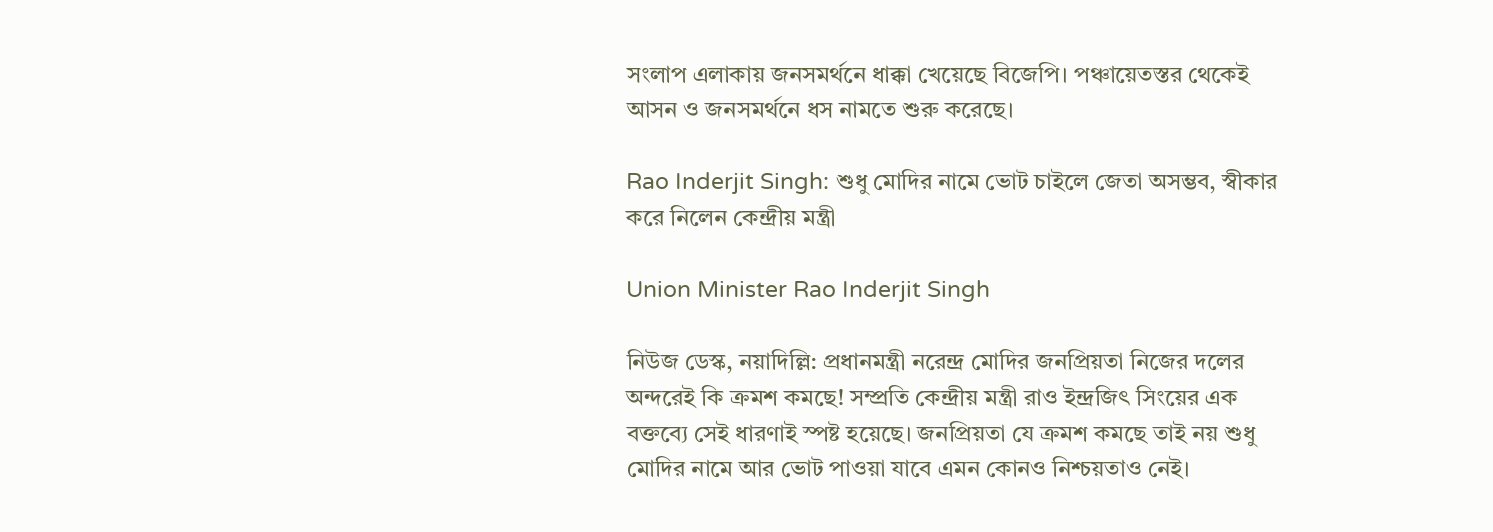সংলাপ এলাকায় জনসমর্থনে ধাক্কা খেয়েছে বিজেপি। পঞ্চায়েতস্তর থেকেই আসন ও জনসমর্থনে ধস নামতে শুরু করেছে।

Rao Inderjit Singh: শুধু মোদির নামে ভোট চাইলে জেতা অসম্ভব, স্বীকার করে নিলেন কেন্দ্রীয় মন্ত্রী

Union Minister Rao Inderjit Singh

নিউজ ডেস্ক, নয়াদিল্লি: প্রধানমন্ত্রী নরেন্দ্র মোদির জনপ্রিয়তা নিজের দলের অন্দরেই কি ক্রমশ কমছে! সম্প্রতি কেন্দ্রীয় মন্ত্রী রাও ইন্দ্রজিৎ সিংয়ের এক বক্তব্যে সেই ধারণাই স্পষ্ট হয়েছে। জনপ্রিয়তা যে ক্রমশ কমছে তাই নয় শুধু মোদির নামে আর ভোট পাওয়া যাবে এমন কোনও নিশ্চয়তাও নেই।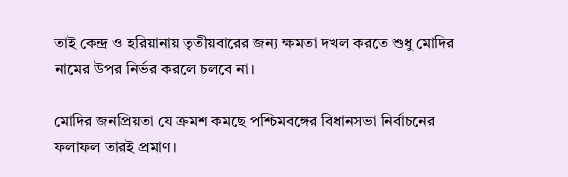তাই কেন্দ্র ও হরিয়ানায় তৃতীয়বারের জন্য ক্ষমতা দখল করতে শুধু মোদির নামের উপর নির্ভর করলে চলবে না।

মোদির জনপ্রিয়তা যে ক্রমশ কমছে পশ্চিমবঙ্গের বিধানসভা নির্বাচনের ফলাফল তারই প্রমাণ।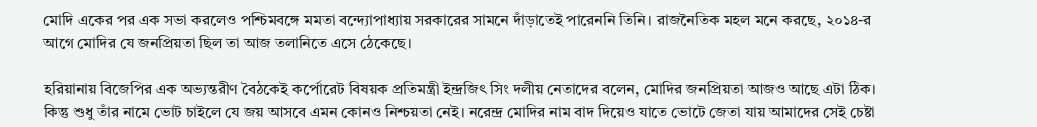মোদি একের পর এক সভা করলেও পশ্চিমবঙ্গে মমতা বন্দ্যোপাধ্যায় সরকারের সামনে দাঁড়াতেই পারেননি তিনি। রাজনৈতিক মহল মনে করছে, ২০১৪-র আগে মোদির যে জনপ্রিয়তা ছিল তা আজ তলানিতে এসে ঠেকেছে।

হরিয়ানায় বিজেপির এক অভ্যন্তরীণ বৈঠকেই কর্পোরেট বিষয়ক প্রতিমন্ত্রী ইন্দ্রজিৎ সিং দলীয় নেতাদের বলেন, মোদির জনপ্রিয়তা আজও আছে এটা ঠিক। কিন্তু শুধু তাঁর নামে ভোট চাইলে যে জয় আসবে এমন কোনও নিশ্চয়তা নেই। নরেন্দ্র মোদির নাম বাদ দিয়েও যাতে ভোটে জেতা যায় আমাদের সেই চেষ্টা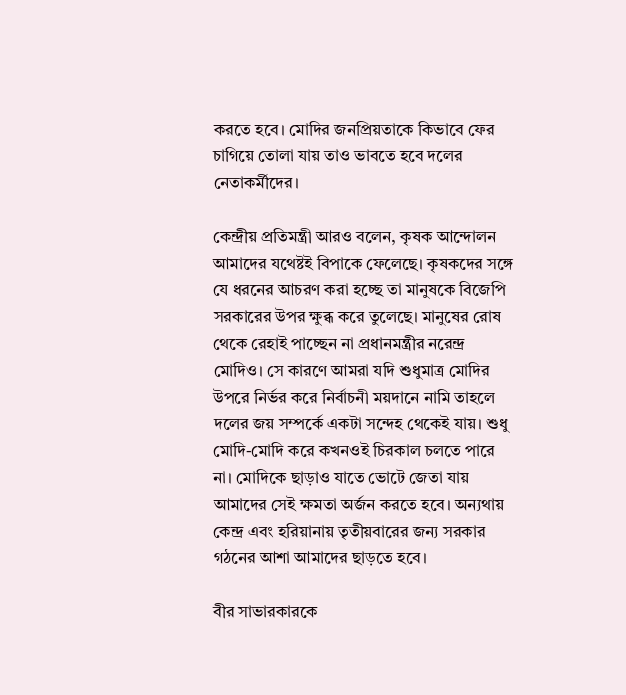করতে হবে। মোদির জনপ্রিয়তাকে কিভাবে ফের চাগিয়ে তোলা যায় তাও ভাবতে হবে দলের নেতাকর্মীদের।

কেন্দ্রীয় প্রতিমন্ত্রী আরও বলেন, কৃষক আন্দোলন আমাদের যথেষ্টই বিপাকে ফেলেছে। কৃষকদের সঙ্গে যে ধরনের আচরণ করা হচ্ছে তা মানুষকে বিজেপি সরকারের উপর ক্ষুব্ধ করে তুলেছে। মানুষের রোষ থেকে রেহাই পাচ্ছেন না প্রধানমন্ত্রীর নরেন্দ্র মোদিও। সে কারণে আমরা যদি শুধুমাত্র মোদির উপরে নির্ভর করে নির্বাচনী ময়দানে নামি তাহলে দলের জয় সম্পর্কে একটা সন্দেহ থেকেই যায়। শুধু মোদি-মোদি করে কখনওই চিরকাল চলতে পারে না। মোদিকে ছাড়াও যাতে ভোটে জেতা যায় আমাদের সেই ক্ষমতা অর্জন করতে হবে। অন্যথায় কেন্দ্র এবং হরিয়ানায় তৃতীয়বারের জন্য সরকার গঠনের আশা আমাদের ছাড়তে হবে।

বীর সাভারকারকে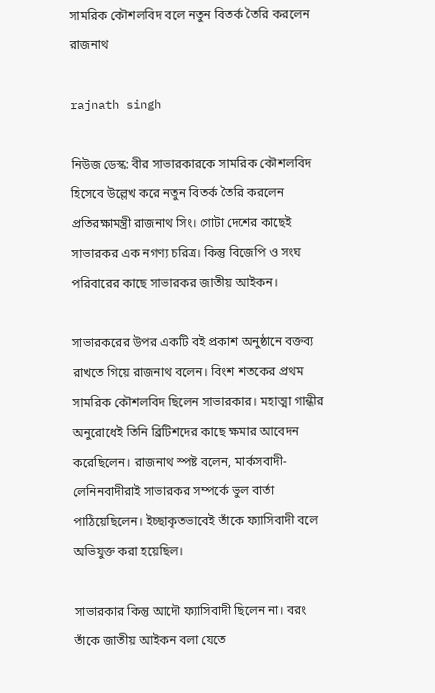সামরিক কৌশলবিদ বলে নতুন বিতর্ক তৈরি করলেন রাজনাথ

rajnath singh

নিউজ ডেস্ক: বীর সাভারকারকে সামরিক কৌশলবিদ হিসেবে উল্লেখ করে নতুন বিতর্ক তৈরি করলেন প্রতিরক্ষামন্ত্রী রাজনাথ সিং। গোটা দেশের কাছেই সাভারকর এক নগণ্য চরিত্র। কিন্তু বিজেপি ও সংঘ পরিবারের কাছে সাভারকর জাতীয় আইকন।

সাভারকরের উপর একটি বই প্রকাশ অনুষ্ঠানে বক্তব্য রাখতে গিয়ে রাজনাথ বলেন। বিংশ শতকের প্রথম সামরিক কৌশলবিদ ছিলেন সাভারকার। মহাত্মা গান্ধীর অনুরোধেই তিনি ব্রিটিশদের কাছে ক্ষমার আবেদন করেছিলেন। রাজনাথ স্পষ্ট বলেন, মার্কসবাদী-লেনিনবাদীরাই সাভারকর সম্পর্কে ভুল বার্তা পাঠিয়েছিলেন। ইচ্ছাকৃতভাবেই তাঁকে ফ্যাসিবাদী বলে অভিযুক্ত করা হয়েছিল।

সাভারকার কিন্তু আদৌ ফ্যাসিবাদী ছিলেন না। বরং তাঁকে জাতীয় আইকন বলা যেতে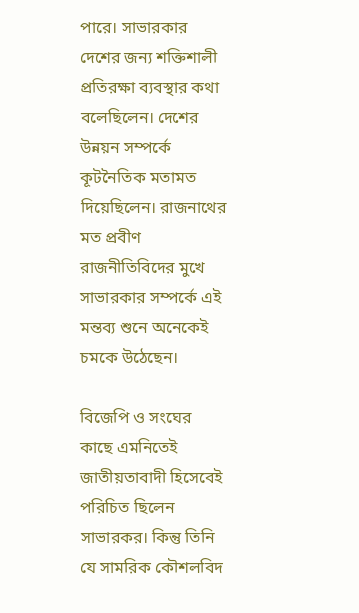পারে। সাভারকার দেশের জন্য শক্তিশালী প্রতিরক্ষা ব্যবস্থার কথা বলেছিলেন। দেশের উন্নয়ন সম্পর্কে কূটনৈতিক মতামত দিয়েছিলেন। রাজনাথের মত প্রবীণ রাজনীতিবিদের মুখে সাভারকার সম্পর্কে এই মন্তব্য শুনে অনেকেই চমকে উঠেছেন।

বিজেপি ও সংঘের কাছে এমনিতেই জাতীয়তাবাদী হিসেবেই পরিচিত ছিলেন সাভারকর। কিন্তু তিনি যে সামরিক কৌশলবিদ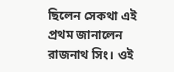ছিলেন সেকথা এই প্রথম জানালেন রাজনাথ সিং। ওই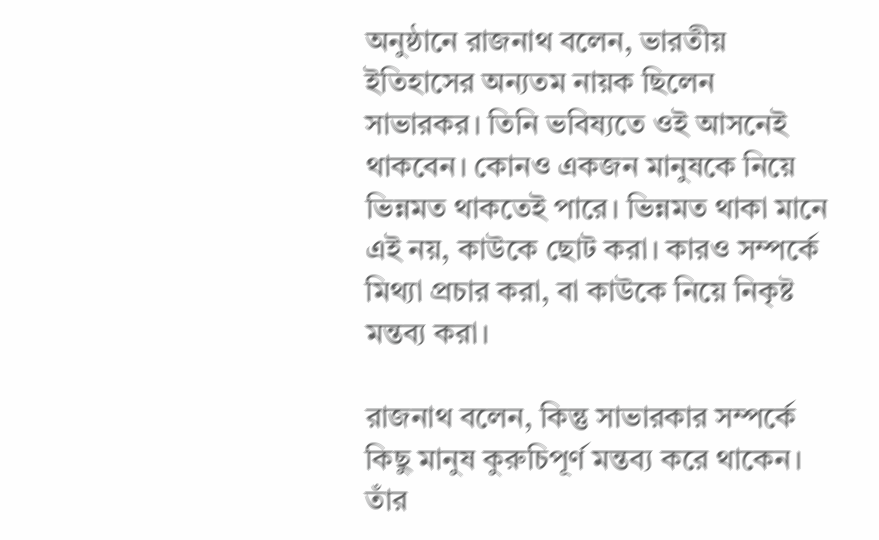অনুষ্ঠানে রাজনাথ বলেন, ভারতীয় ইতিহাসের অন্যতম নায়ক ছিলেন সাভারকর। তিনি ভবিষ্যতে ওই আসনেই থাকবেন। কোনও একজন মানুষকে নিয়ে ভিন্নমত থাকতেই পারে। ভিন্নমত থাকা মানে এই নয়, কাউকে ছোট করা। কারও সম্পর্কে মিথ্যা প্রচার করা, বা কাউকে নিয়ে নিকৃষ্ট মন্তব্য করা।

রাজনাথ বলেন, কিন্তু সাভারকার সম্পর্কে কিছু মানুষ কুরুচিপূর্ণ মন্তব্য করে থাকেন। তাঁর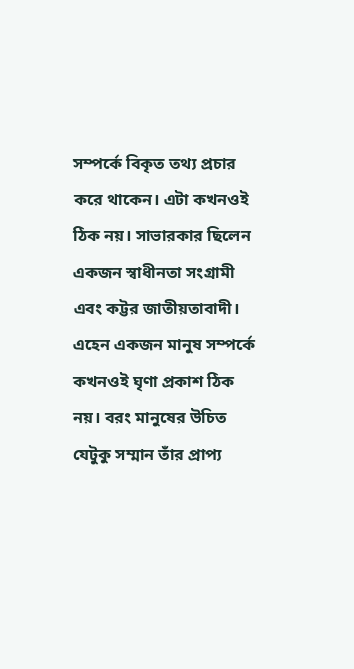সম্পর্কে বিকৃত তথ্য প্রচার করে থাকেন। এটা কখনওই ঠিক নয়। সাভারকার ছিলেন একজন স্বাধীনতা সংগ্রামী এবং কট্টর জাতীয়তাবাদী। এহেন একজন মানুষ সম্পর্কে কখনওই ঘৃণা প্রকাশ ঠিক নয়। বরং মানুষের উচিত যেটুকু সম্মান তাঁর প্রাপ্য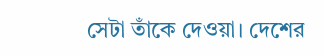সেটা তাঁকে দেওয়া। দেশের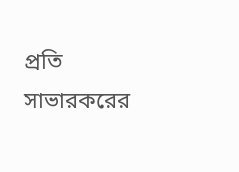প্রতি সাভারকরের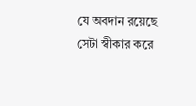যে অবদান রয়েছে সেটা স্বীকার করে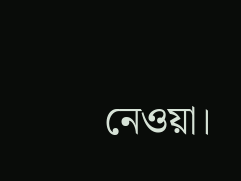নেওয়া।